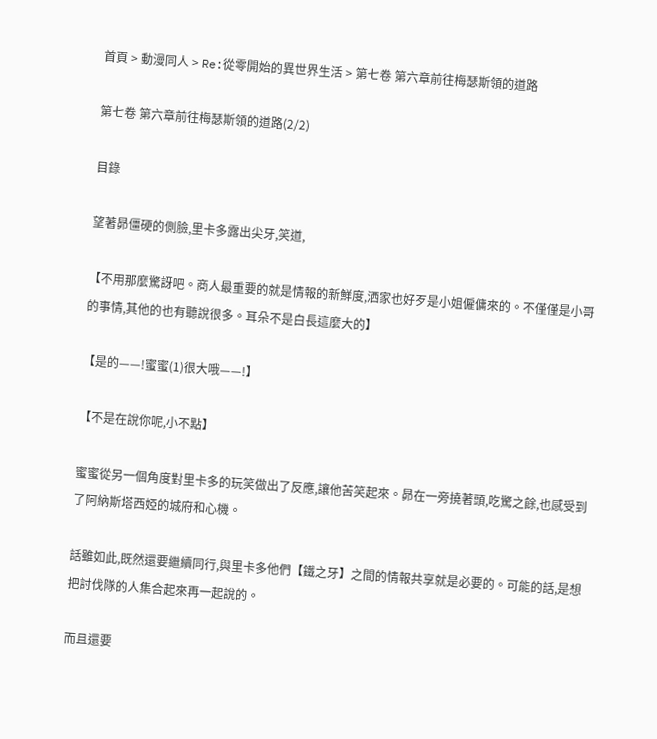首頁 > 動漫同人 > Re:從零開始的異世界生活 > 第七卷 第六章前往梅瑟斯領的道路

第七卷 第六章前往梅瑟斯領的道路(2/2)

目錄

望著昴僵硬的側臉,里卡多露出尖牙,笑道,

【不用那麼驚訝吧。商人最重要的就是情報的新鮮度,洒家也好歹是小姐僱傭來的。不僅僅是小哥的事情,其他的也有聽說很多。耳朵不是白長這麼大的】

【是的——!蜜蜜(1)很大哦——!】

【不是在說你呢,小不點】

蜜蜜從另一個角度對里卡多的玩笑做出了反應,讓他苦笑起來。昴在一旁撓著頭,吃驚之餘,也感受到了阿納斯塔西婭的城府和心機。

話雖如此,既然還要繼續同行,與里卡多他們【鐵之牙】之間的情報共享就是必要的。可能的話,是想把討伐隊的人集合起來再一起說的。

而且還要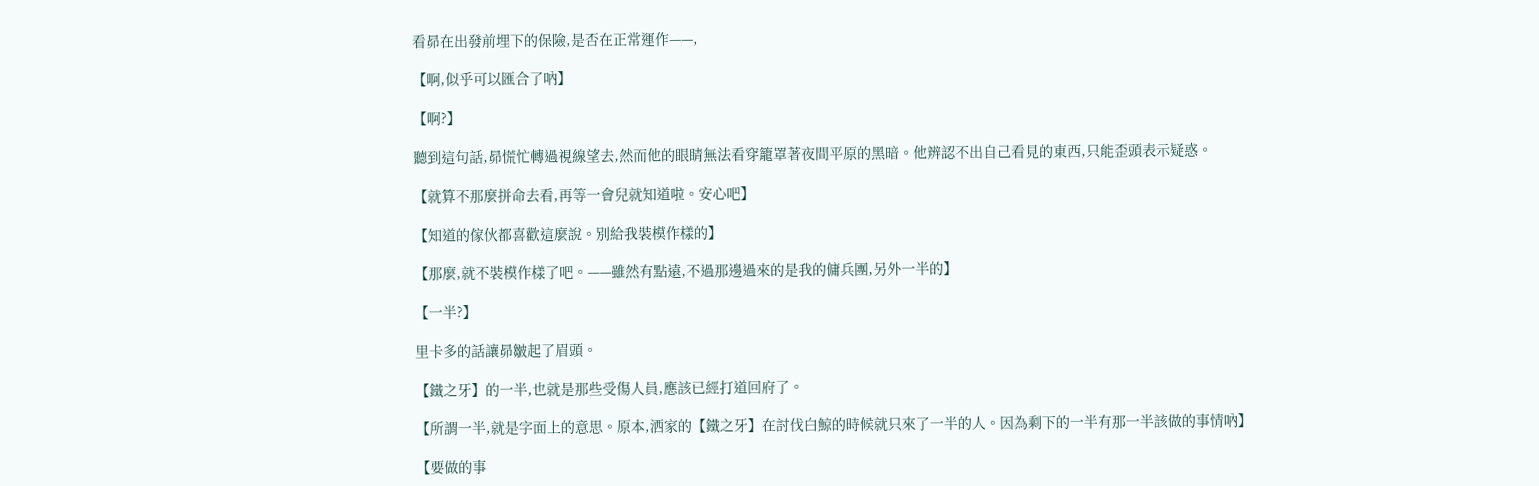看昴在出發前埋下的保險,是否在正常運作——,

【啊,似乎可以匯合了吶】

【啊?】

聽到這句話,昴慌忙轉過視線望去,然而他的眼睛無法看穿籠罩著夜間平原的黑暗。他辨認不出自己看見的東西,只能歪頭表示疑惑。

【就算不那麼拼命去看,再等一會兒就知道啦。安心吧】

【知道的傢伙都喜歡這麼說。別給我裝模作樣的】

【那麼,就不裝模作樣了吧。——雖然有點遠,不過那邊過來的是我的傭兵團,另外一半的】

【一半?】

里卡多的話讓昴皺起了眉頭。

【鐵之牙】的一半,也就是那些受傷人員,應該已經打道回府了。

【所謂一半,就是字面上的意思。原本,洒家的【鐵之牙】在討伐白鯨的時候就只來了一半的人。因為剩下的一半有那一半該做的事情吶】

【要做的事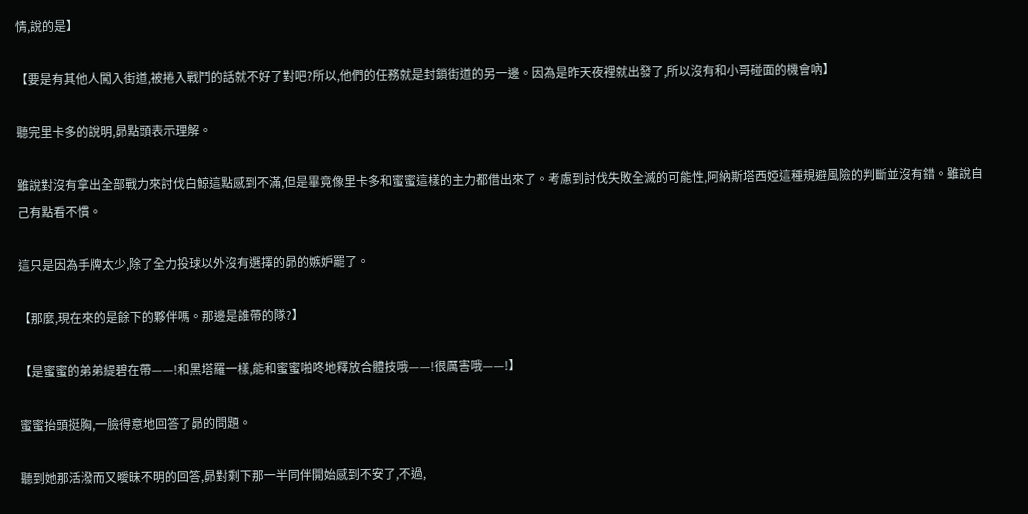情,說的是】

【要是有其他人闖入街道,被捲入戰鬥的話就不好了對吧?所以,他們的任務就是封鎖街道的另一邊。因為是昨天夜裡就出發了,所以沒有和小哥碰面的機會吶】

聽完里卡多的說明,昴點頭表示理解。

雖說對沒有拿出全部戰力來討伐白鯨這點感到不滿,但是畢竟像里卡多和蜜蜜這樣的主力都借出來了。考慮到討伐失敗全滅的可能性,阿納斯塔西婭這種規避風險的判斷並沒有錯。雖說自己有點看不慣。

這只是因為手牌太少,除了全力投球以外沒有選擇的昴的嫉妒罷了。

【那麼,現在來的是餘下的夥伴嗎。那邊是誰帶的隊?】

【是蜜蜜的弟弟緹碧在帶——!和黑塔羅一樣,能和蜜蜜啪咚地釋放合體技哦——!很厲害哦——!】

蜜蜜抬頭挺胸,一臉得意地回答了昴的問題。

聽到她那活潑而又曖昧不明的回答,昴對剩下那一半同伴開始感到不安了,不過,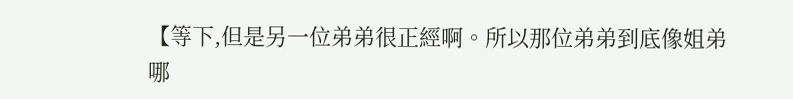【等下,但是另一位弟弟很正經啊。所以那位弟弟到底像姐弟哪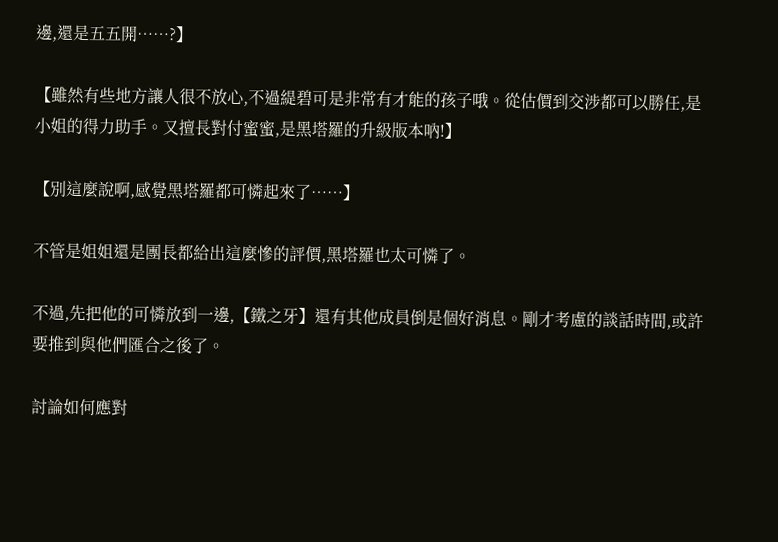邊,還是五五開……?】

【雖然有些地方讓人很不放心,不過緹碧可是非常有才能的孩子哦。從估價到交涉都可以勝任,是小姐的得力助手。又擅長對付蜜蜜,是黑塔羅的升級版本吶!】

【別這麼說啊,感覺黑塔羅都可憐起來了……】

不管是姐姐還是團長都給出這麼慘的評價,黑塔羅也太可憐了。

不過,先把他的可憐放到一邊,【鐵之牙】還有其他成員倒是個好消息。剛才考慮的談話時間,或許要推到與他們匯合之後了。

討論如何應對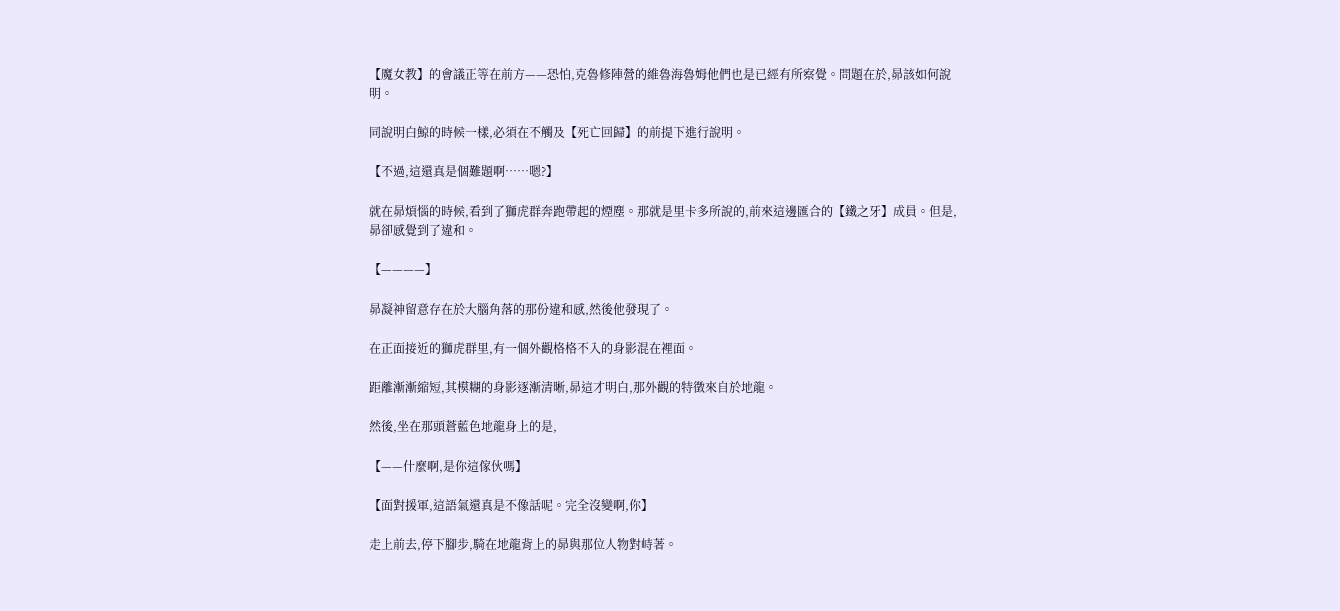【魔女教】的會議正等在前方——恐怕,克魯修陣營的維魯海魯姆他們也是已經有所察覺。問題在於,昴該如何說明。

同說明白鯨的時候一樣,必須在不觸及【死亡回歸】的前提下進行說明。

【不過,這還真是個難題啊……嗯?】

就在昴煩惱的時候,看到了獅虎群奔跑帶起的煙塵。那就是里卡多所說的,前來這邊匯合的【鐵之牙】成員。但是,昴卻感覺到了違和。

【————】

昴凝神留意存在於大腦角落的那份違和感,然後他發現了。

在正面接近的獅虎群里,有一個外觀格格不入的身影混在裡面。

距離漸漸縮短,其模糊的身影逐漸清晰,昴這才明白,那外觀的特徵來自於地龍。

然後,坐在那頭蒼藍色地龍身上的是,

【——什麼啊,是你這傢伙嗎】

【面對援軍,這語氣還真是不像話呢。完全沒變啊,你】

走上前去,停下腳步,騎在地龍背上的昴與那位人物對峙著。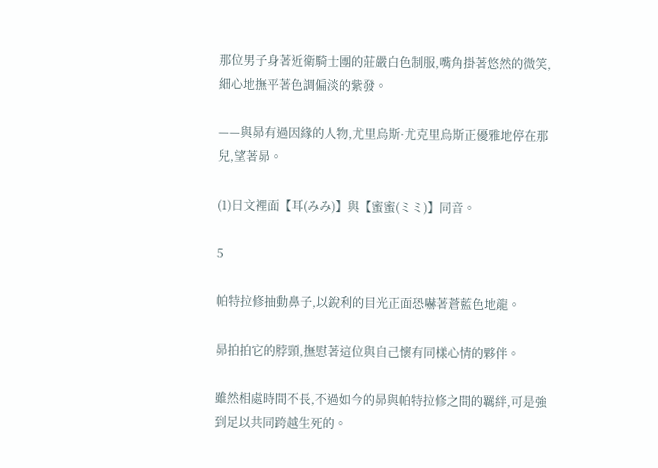那位男子身著近衛騎士團的莊嚴白色制服,嘴角掛著悠然的微笑,細心地撫平著色調偏淡的紫發。

——與昴有過因緣的人物,尤里烏斯·尤克里烏斯正優雅地停在那兒,望著昴。

(1)日文裡面【耳(みみ)】與【蜜蜜(ミミ)】同音。

5

帕特拉修抽動鼻子,以銳利的目光正面恐嚇著蒼藍色地龍。

昴拍拍它的脖頸,撫慰著這位與自己懷有同樣心情的夥伴。

雖然相處時間不長,不過如今的昴與帕特拉修之間的羈絆,可是強到足以共同跨越生死的。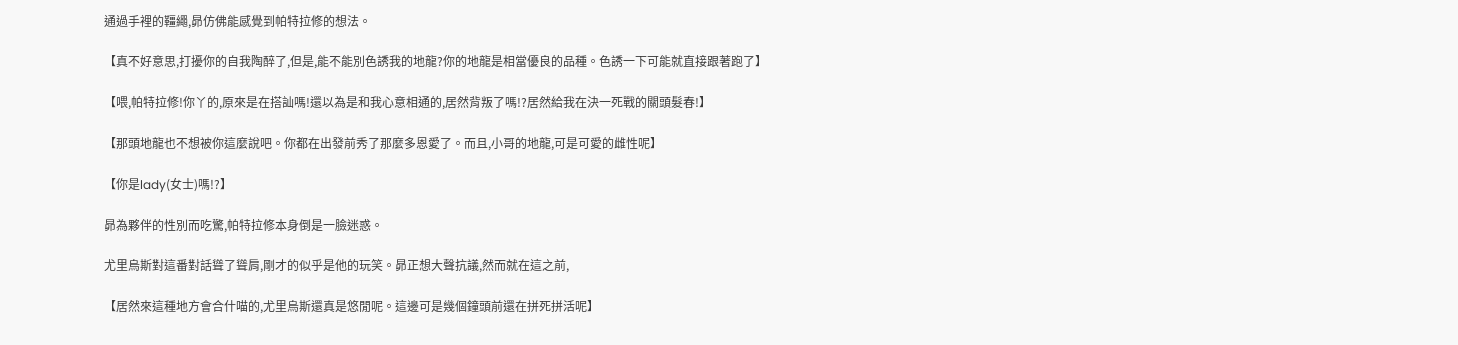通過手裡的韁繩,昴仿佛能感覺到帕特拉修的想法。

【真不好意思,打擾你的自我陶醉了,但是,能不能別色誘我的地龍?你的地龍是相當優良的品種。色誘一下可能就直接跟著跑了】

【喂,帕特拉修!你丫的,原來是在搭訕嗎!還以為是和我心意相通的,居然背叛了嗎!?居然給我在決一死戰的關頭髮春!】

【那頭地龍也不想被你這麼說吧。你都在出發前秀了那麼多恩愛了。而且,小哥的地龍,可是可愛的雌性呢】

【你是lady(女士)嗎!?】

昴為夥伴的性別而吃驚,帕特拉修本身倒是一臉迷惑。

尤里烏斯對這番對話聳了聳肩,剛才的似乎是他的玩笑。昴正想大聲抗議,然而就在這之前,

【居然來這種地方會合什喵的,尤里烏斯還真是悠閒呢。這邊可是幾個鐘頭前還在拼死拼活呢】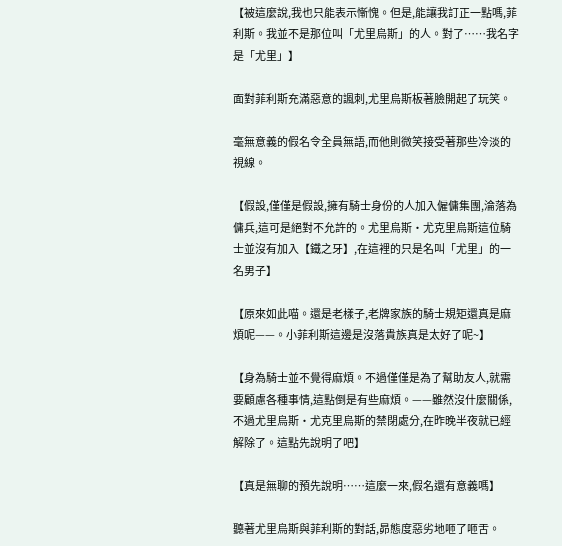【被這麼說,我也只能表示慚愧。但是,能讓我訂正一點嗎,菲利斯。我並不是那位叫「尤里烏斯」的人。對了……我名字是「尤里」】

面對菲利斯充滿惡意的諷刺,尤里烏斯板著臉開起了玩笑。

毫無意義的假名令全員無語,而他則微笑接受著那些冷淡的視線。

【假設,僅僅是假設,擁有騎士身份的人加入僱傭集團,淪落為傭兵,這可是絕對不允許的。尤里烏斯·尤克里烏斯這位騎士並沒有加入【鐵之牙】,在這裡的只是名叫「尤里」的一名男子】

【原來如此喵。還是老樣子,老牌家族的騎士規矩還真是麻煩呢——。小菲利斯這邊是沒落貴族真是太好了呢~】

【身為騎士並不覺得麻煩。不過僅僅是為了幫助友人,就需要顧慮各種事情,這點倒是有些麻煩。——雖然沒什麼關係,不過尤里烏斯·尤克里烏斯的禁閉處分,在昨晚半夜就已經解除了。這點先說明了吧】

【真是無聊的預先說明……這麼一來,假名還有意義嗎】

聽著尤里烏斯與菲利斯的對話,昴態度惡劣地咂了咂舌。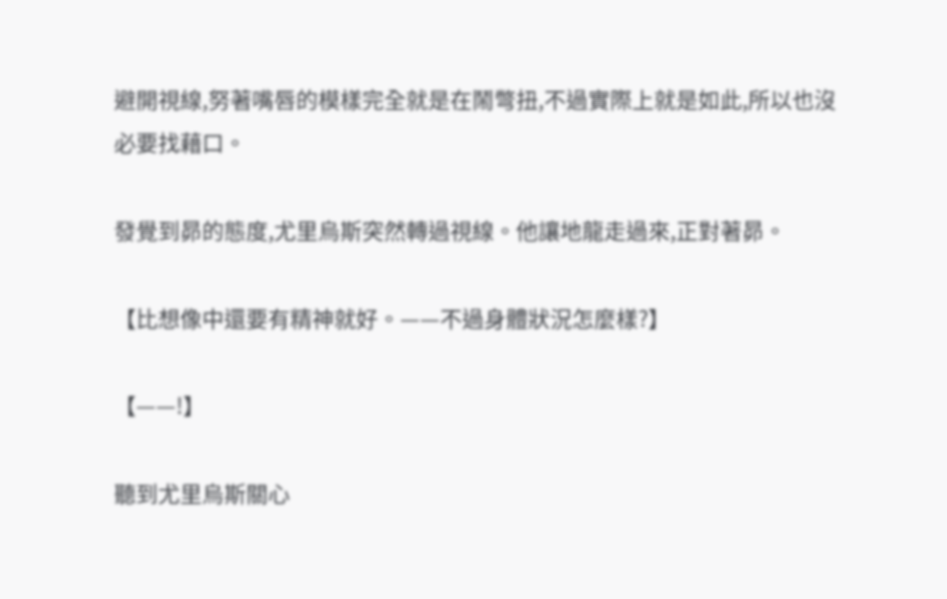避開視線,努著嘴唇的模樣完全就是在鬧彆扭,不過實際上就是如此,所以也沒必要找藉口。

發覺到昴的態度,尤里烏斯突然轉過視線。他讓地龍走過來,正對著昴。

【比想像中還要有精神就好。——不過身體狀況怎麼樣?】

【——!】

聽到尤里烏斯關心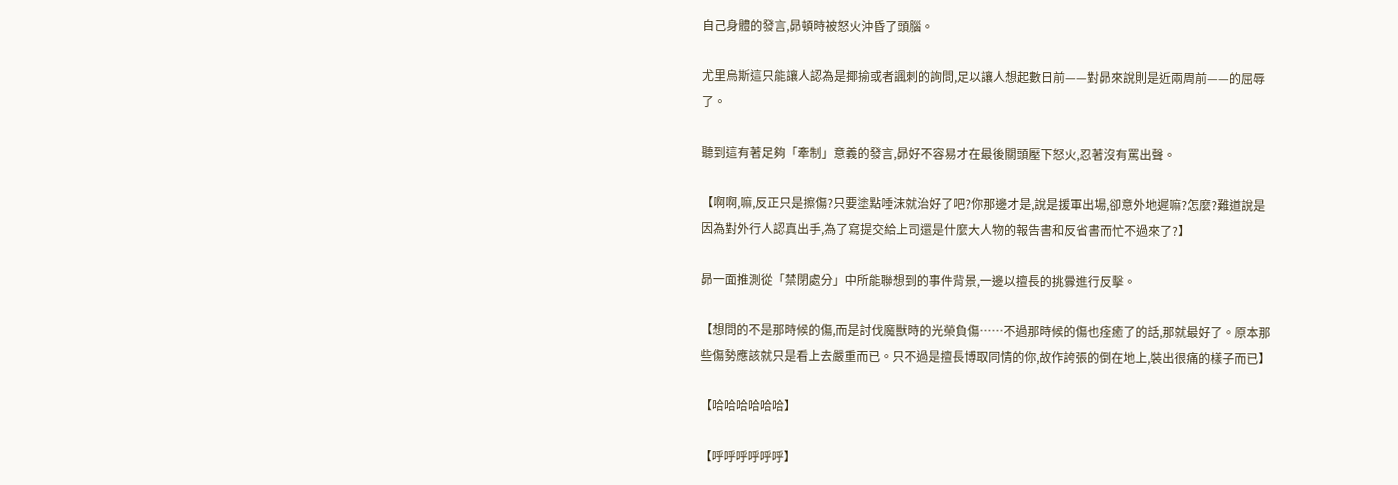自己身體的發言,昴頓時被怒火沖昏了頭腦。

尤里烏斯這只能讓人認為是揶揄或者諷刺的詢問,足以讓人想起數日前——對昴來說則是近兩周前——的屈辱了。

聽到這有著足夠「牽制」意義的發言,昴好不容易才在最後關頭壓下怒火,忍著沒有罵出聲。

【啊啊,嘛,反正只是擦傷?只要塗點唾沫就治好了吧?你那邊才是,說是援軍出場,卻意外地遲嘛?怎麼?難道說是因為對外行人認真出手,為了寫提交給上司還是什麼大人物的報告書和反省書而忙不過來了?】

昴一面推測從「禁閉處分」中所能聯想到的事件背景,一邊以擅長的挑釁進行反擊。

【想問的不是那時候的傷,而是討伐魔獸時的光榮負傷……不過那時候的傷也痊癒了的話,那就最好了。原本那些傷勢應該就只是看上去嚴重而已。只不過是擅長博取同情的你,故作誇張的倒在地上,裝出很痛的樣子而已】

【哈哈哈哈哈哈】

【呼呼呼呼呼呼】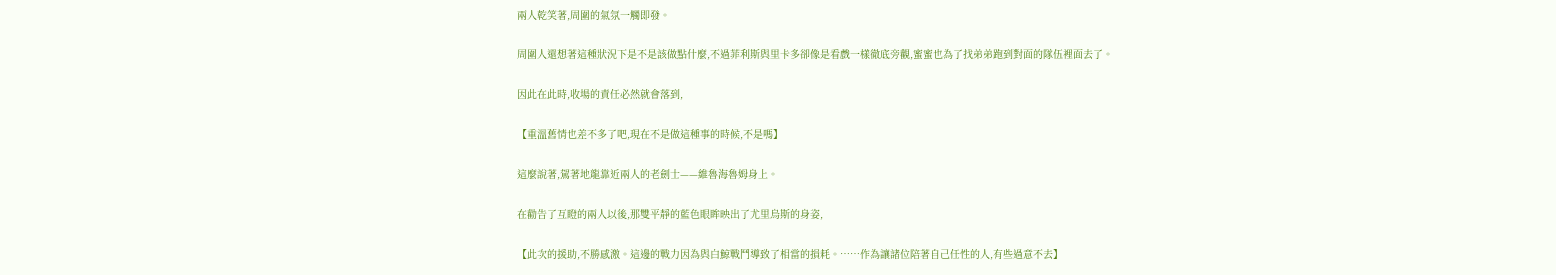兩人乾笑著,周圍的氣氛一觸即發。

周圍人還想著這種狀況下是不是該做點什麼,不過菲利斯與里卡多卻像是看戲一樣徹底旁觀,蜜蜜也為了找弟弟跑到對面的隊伍裡面去了。

因此在此時,收場的責任必然就會落到,

【重溫舊情也差不多了吧,現在不是做這種事的時候,不是嗎】

這麼說著,駕著地龍靠近兩人的老劍士——維魯海魯姆身上。

在勸告了互瞪的兩人以後,那雙平靜的藍色眼眸映出了尤里烏斯的身姿,

【此次的援助,不勝感激。這邊的戰力因為與白鯨戰鬥導致了相當的損耗。……作為讓諸位陪著自己任性的人,有些過意不去】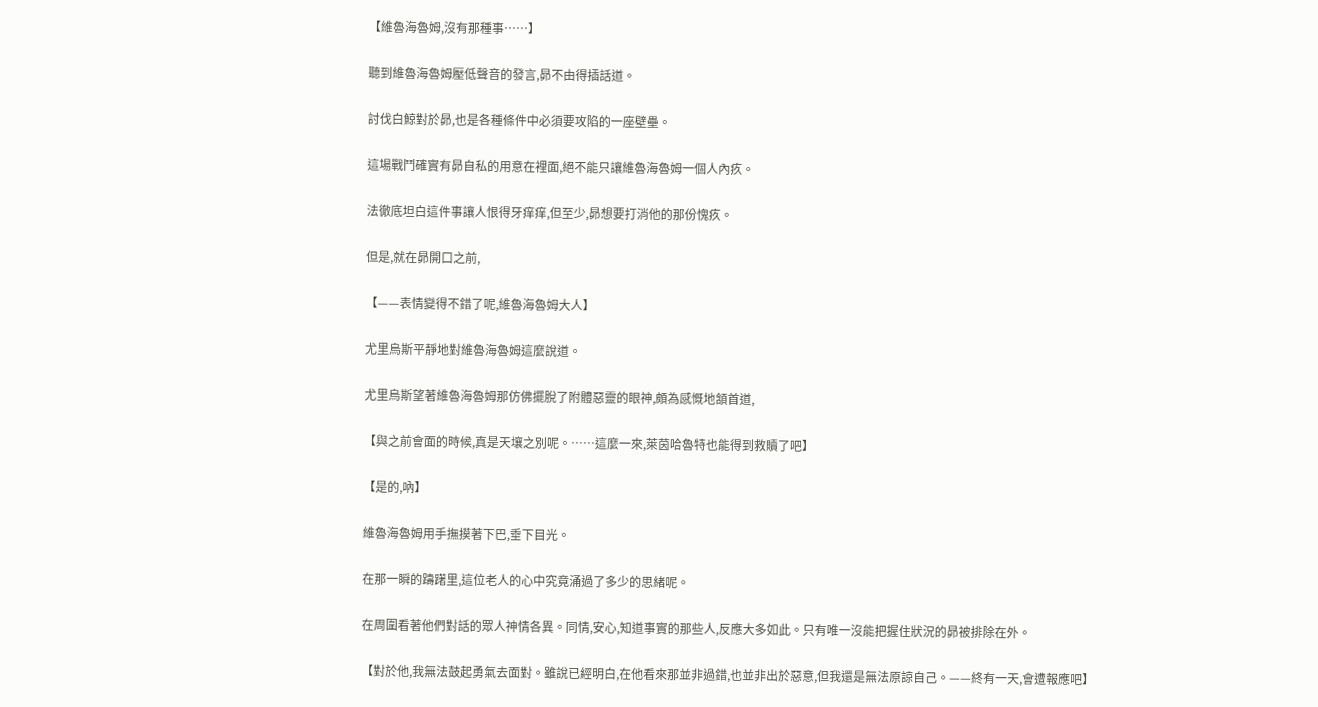【維魯海魯姆,沒有那種事……】

聽到維魯海魯姆壓低聲音的發言,昴不由得插話道。

討伐白鯨對於昴,也是各種條件中必須要攻陷的一座壁壘。

這場戰鬥確實有昴自私的用意在裡面,絕不能只讓維魯海魯姆一個人內疚。

法徹底坦白這件事讓人恨得牙痒痒,但至少,昴想要打消他的那份愧疚。

但是,就在昴開口之前,

【——表情變得不錯了呢,維魯海魯姆大人】

尤里烏斯平靜地對維魯海魯姆這麼說道。

尤里烏斯望著維魯海魯姆那仿佛擺脫了附體惡靈的眼神,頗為感慨地頷首道,

【與之前會面的時候,真是天壤之別呢。……這麼一來,萊茵哈魯特也能得到救贖了吧】

【是的,吶】

維魯海魯姆用手撫摸著下巴,垂下目光。

在那一瞬的躊躇里,這位老人的心中究竟涌過了多少的思緒呢。

在周圍看著他們對話的眾人神情各異。同情,安心,知道事實的那些人,反應大多如此。只有唯一沒能把握住狀況的昴被排除在外。

【對於他,我無法鼓起勇氣去面對。雖說已經明白,在他看來那並非過錯,也並非出於惡意,但我還是無法原諒自己。——終有一天,會遭報應吧】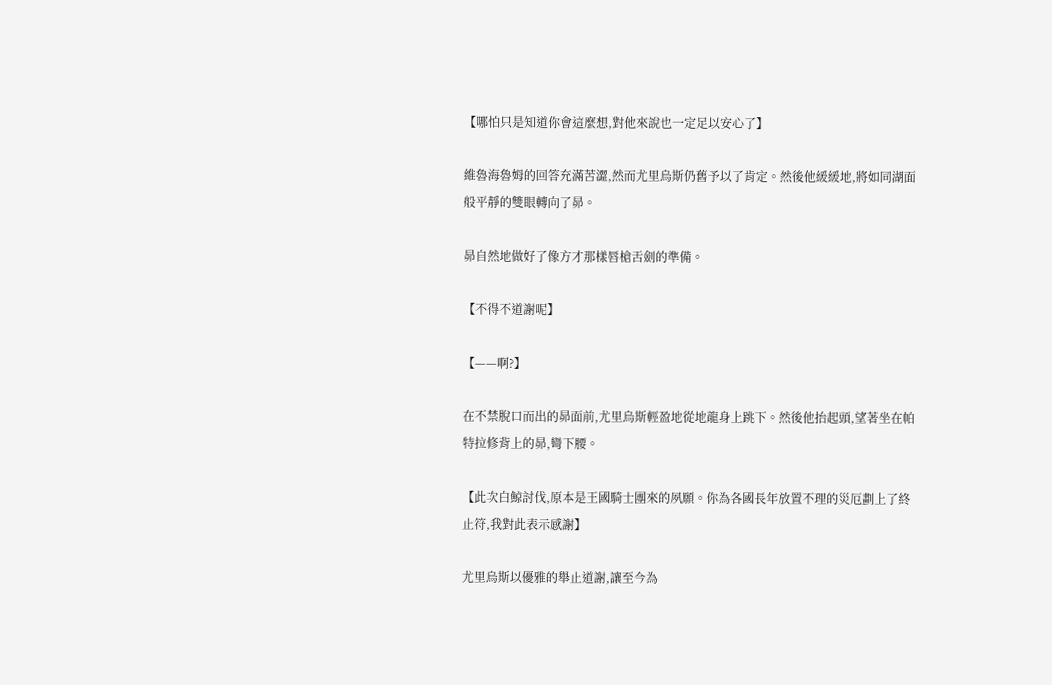【哪怕只是知道你會這麼想,對他來說也一定足以安心了】

維魯海魯姆的回答充滿苦澀,然而尤里烏斯仍舊予以了肯定。然後他緩緩地,將如同湖面般平靜的雙眼轉向了昴。

昴自然地做好了像方才那樣唇槍舌劍的準備。

【不得不道謝呢】

【——啊?】

在不禁脫口而出的昴面前,尤里烏斯輕盈地從地龍身上跳下。然後他抬起頭,望著坐在帕特拉修背上的昴,彎下腰。

【此次白鯨討伐,原本是王國騎士團來的夙願。你為各國長年放置不理的災厄劃上了終止符,我對此表示感謝】

尤里烏斯以優雅的舉止道謝,讓至今為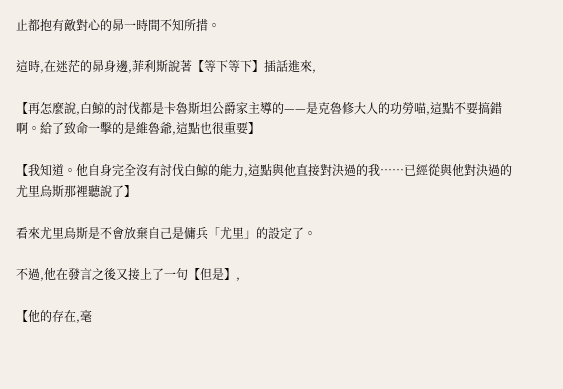止都抱有敵對心的昴一時間不知所措。

這時,在迷茫的昴身邊,菲利斯說著【等下等下】插話進來,

【再怎麼說,白鯨的討伐都是卡魯斯坦公爵家主導的——是克魯修大人的功勞喵,這點不要搞錯啊。給了致命一擊的是維魯爺,這點也很重要】

【我知道。他自身完全沒有討伐白鯨的能力,這點與他直接對決過的我……已經從與他對決過的尤里烏斯那裡聽說了】

看來尤里烏斯是不會放棄自己是傭兵「尤里」的設定了。

不過,他在發言之後又接上了一句【但是】,

【他的存在,毫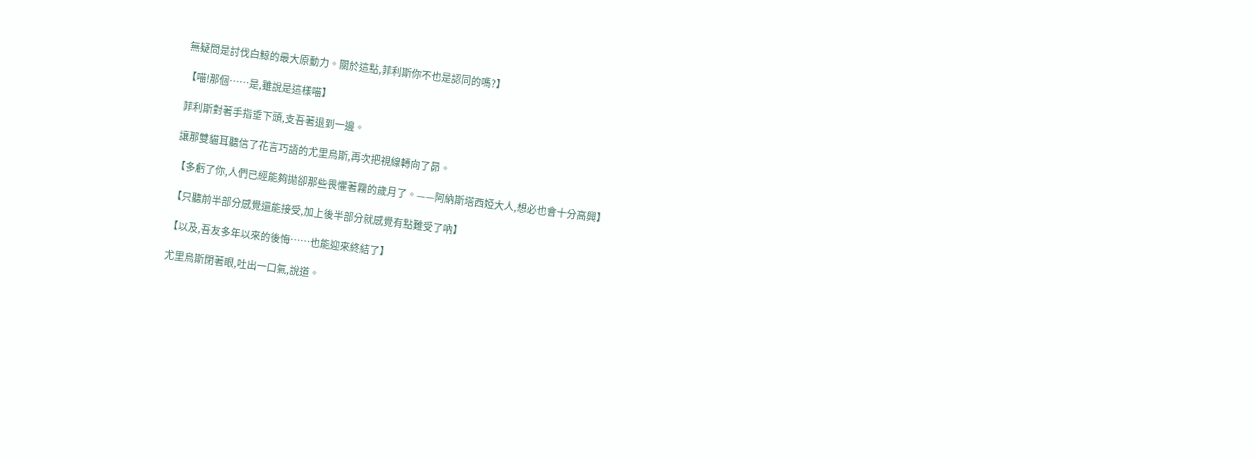無疑問是討伐白鯨的最大原動力。關於這點,菲利斯你不也是認同的嗎?】

【喵!那個……是,雖說是這樣喵】

菲利斯對著手指垂下頭,支吾著退到一邊。

讓那雙貓耳聽信了花言巧語的尤里烏斯,再次把視線轉向了昴。

【多虧了你,人們已經能夠拋卻那些畏懼著霧的歲月了。——阿納斯塔西婭大人,想必也會十分高興】

【只聽前半部分感覺還能接受,加上後半部分就感覺有點難受了吶】

【以及,吾友多年以來的後悔……也能迎來終結了】

尤里烏斯閉著眼,吐出一口氣,說道。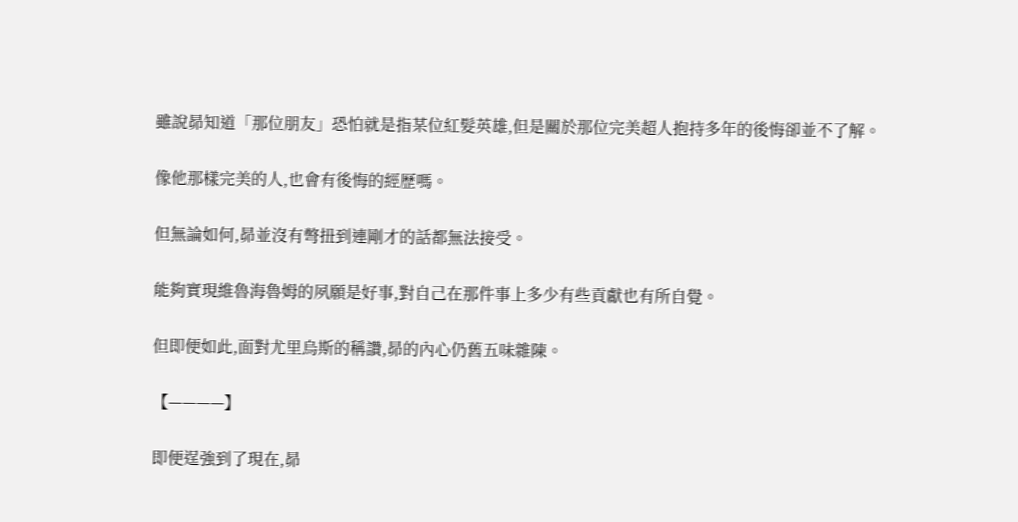雖說昴知道「那位朋友」恐怕就是指某位紅髮英雄,但是關於那位完美超人抱持多年的後悔卻並不了解。

像他那樣完美的人,也會有後悔的經歷嗎。

但無論如何,昴並沒有彆扭到連剛才的話都無法接受。

能夠實現維魯海魯姆的夙願是好事,對自己在那件事上多少有些貢獻也有所自覺。

但即便如此,面對尤里烏斯的稱讚,昴的內心仍舊五味雜陳。

【————】

即便逞強到了現在,昴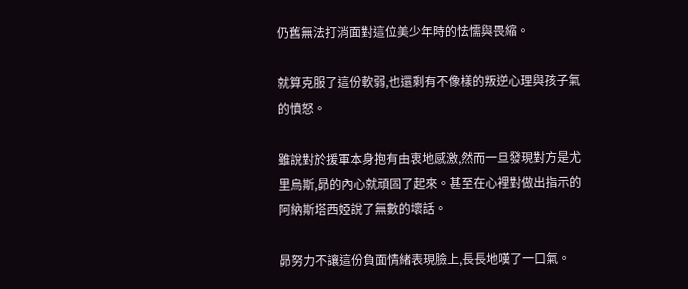仍舊無法打消面對這位美少年時的怯懦與畏縮。

就算克服了這份軟弱,也還剩有不像樣的叛逆心理與孩子氣的憤怒。

雖說對於援軍本身抱有由衷地感激,然而一旦發現對方是尤里烏斯,昴的內心就頑固了起來。甚至在心裡對做出指示的阿納斯塔西婭說了無數的壞話。

昴努力不讓這份負面情緒表現臉上,長長地嘆了一口氣。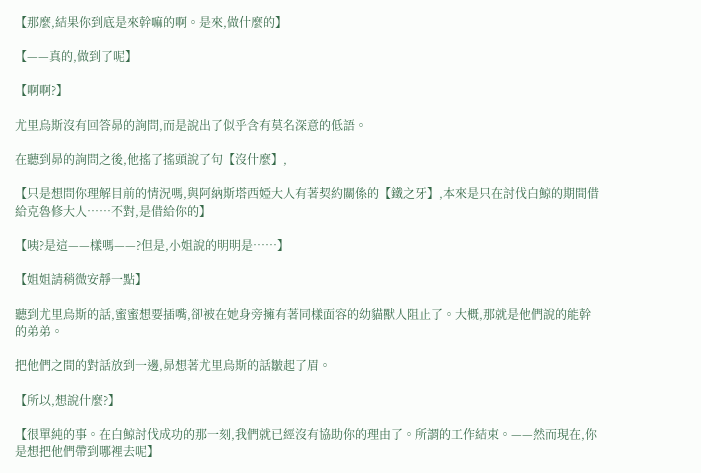【那麼,結果你到底是來幹嘛的啊。是來,做什麼的】

【——真的,做到了呢】

【啊啊?】

尤里烏斯沒有回答昴的詢問,而是說出了似乎含有莫名深意的低語。

在聽到昴的詢問之後,他搖了搖頭說了句【沒什麼】,

【只是想問你理解目前的情況嗎,與阿納斯塔西婭大人有著契約關係的【鐵之牙】,本來是只在討伐白鯨的期間借給克魯修大人……不對,是借給你的】

【咦?是這——樣嗎——?但是,小姐說的明明是……】

【姐姐請稍微安靜一點】

聽到尤里烏斯的話,蜜蜜想要插嘴,卻被在她身旁擁有著同樣面容的幼貓獸人阻止了。大概,那就是他們說的能幹的弟弟。

把他們之間的對話放到一邊,昴想著尤里烏斯的話皺起了眉。

【所以,想說什麼?】

【很單純的事。在白鯨討伐成功的那一刻,我們就已經沒有協助你的理由了。所謂的工作結束。——然而現在,你是想把他們帶到哪裡去呢】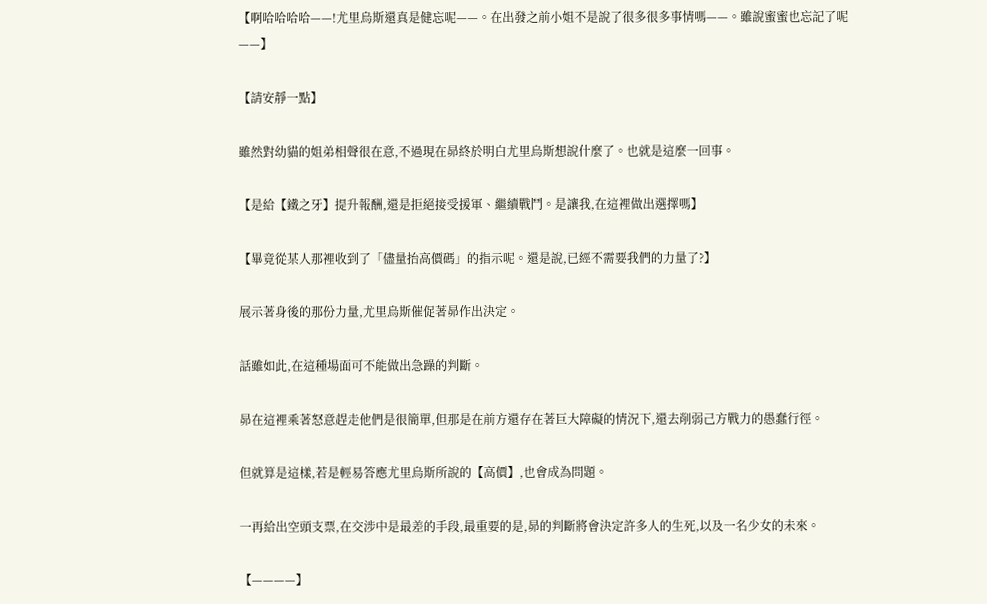【啊哈哈哈哈——!尤里烏斯還真是健忘呢——。在出發之前小姐不是說了很多很多事情嗎——。雖說蜜蜜也忘記了呢——】

【請安靜一點】

雖然對幼貓的姐弟相聲很在意,不過現在昴終於明白尤里烏斯想說什麼了。也就是這麼一回事。

【是給【鐵之牙】提升報酬,還是拒絕接受援軍、繼續戰鬥。是讓我,在這裡做出選擇嗎】

【畢竟從某人那裡收到了「儘量抬高價碼」的指示呢。還是說,已經不需要我們的力量了?】

展示著身後的那份力量,尤里烏斯催促著昴作出決定。

話雖如此,在這種場面可不能做出急躁的判斷。

昴在這裡乘著怒意趕走他們是很簡單,但那是在前方還存在著巨大障礙的情況下,還去削弱己方戰力的愚蠢行徑。

但就算是這樣,若是輕易答應尤里烏斯所說的【高價】,也會成為問題。

一再給出空頭支票,在交涉中是最差的手段,最重要的是,昴的判斷將會決定許多人的生死,以及一名少女的未來。

【————】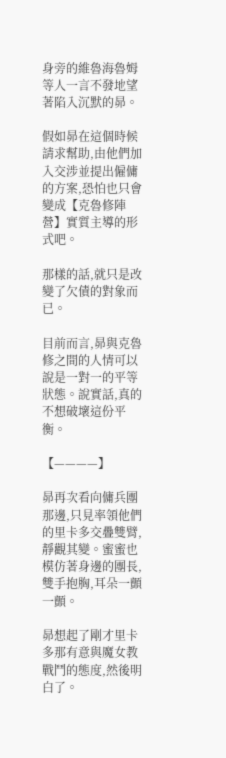身旁的維魯海魯姆等人一言不發地望著陷入沉默的昴。

假如昴在這個時候請求幫助,由他們加入交涉並提出僱傭的方案,恐怕也只會變成【克魯修陣營】實質主導的形式吧。

那樣的話,就只是改變了欠債的對象而已。

目前而言,昴與克魯修之間的人情可以說是一對一的平等狀態。說實話,真的不想破壞這份平衡。

【————】

昴再次看向傭兵團那邊,只見率領他們的里卡多交疊雙臂,靜觀其變。蜜蜜也模仿著身邊的團長,雙手抱胸,耳朵一顫一顫。

昴想起了剛才里卡多那有意與魔女教戰鬥的態度,然後明白了。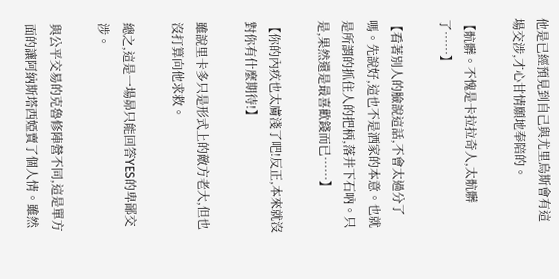他是已經預見到自己與尤里烏斯會有這場交涉,才心甘情願地奉陪的。

【骯髒。不愧是卡拉拉奇人,太骯髒了……】

【看著別人的臉說這話,不會太過分了嗎。先說好,這也不是洒家的本意。也就是所謂的抓住人的把柄,落井下石吶。只是,果然還是最喜歡錢而已……】

【你的內疚也太膚淺了吧!反正,本來就沒對你有什麼期待!】

雖說里卡多只是形式上的敵方老大,但也沒打算向他求救。

總之,這是一場昴只能回答YES的卑鄙交涉。

與公平交易的克魯修陣營不同,這是單方面的讓阿納斯塔西婭賣了個人情。雖然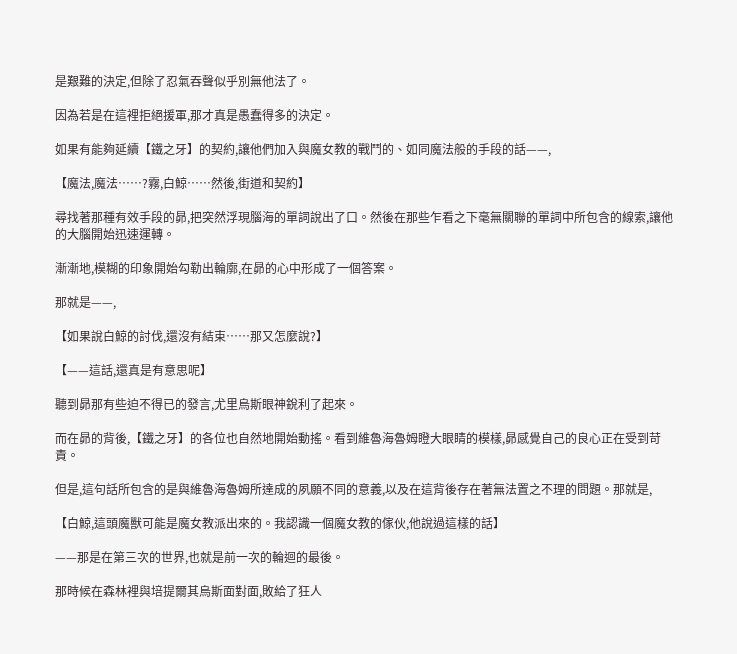是艱難的決定,但除了忍氣吞聲似乎別無他法了。

因為若是在這裡拒絕援軍,那才真是愚蠢得多的決定。

如果有能夠延續【鐵之牙】的契約,讓他們加入與魔女教的戰鬥的、如同魔法般的手段的話——,

【魔法,魔法……?霧,白鯨……然後,街道和契約】

尋找著那種有效手段的昴,把突然浮現腦海的單詞說出了口。然後在那些乍看之下毫無關聯的單詞中所包含的線索,讓他的大腦開始迅速運轉。

漸漸地,模糊的印象開始勾勒出輪廓,在昴的心中形成了一個答案。

那就是——,

【如果說白鯨的討伐,還沒有結束……那又怎麼說?】

【——這話,還真是有意思呢】

聽到昴那有些迫不得已的發言,尤里烏斯眼神銳利了起來。

而在昴的背後,【鐵之牙】的各位也自然地開始動搖。看到維魯海魯姆瞪大眼睛的模樣,昴感覺自己的良心正在受到苛責。

但是,這句話所包含的是與維魯海魯姆所達成的夙願不同的意義,以及在這背後存在著無法置之不理的問題。那就是,

【白鯨,這頭魔獸可能是魔女教派出來的。我認識一個魔女教的傢伙,他說過這樣的話】

——那是在第三次的世界,也就是前一次的輪迴的最後。

那時候在森林裡與培提爾其烏斯面對面,敗給了狂人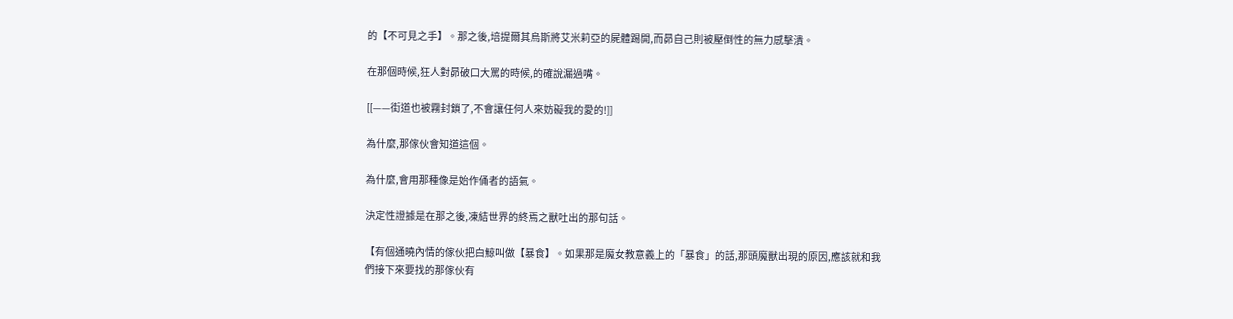的【不可見之手】。那之後,培提爾其烏斯將艾米莉亞的屍體踢開,而昴自己則被壓倒性的無力感擊潰。

在那個時候,狂人對昴破口大罵的時候,的確說漏過嘴。

[[——街道也被霧封鎖了,不會讓任何人來妨礙我的愛的!]]

為什麼,那傢伙會知道這個。

為什麼,會用那種像是始作俑者的語氣。

決定性證據是在那之後,凍結世界的終焉之獸吐出的那句話。

【有個通曉內情的傢伙把白鯨叫做【暴食】。如果那是魔女教意義上的「暴食」的話,那頭魔獸出現的原因,應該就和我們接下來要找的那傢伙有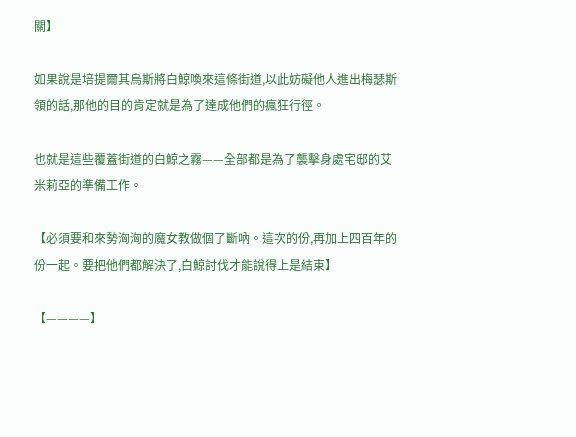關】

如果說是培提爾其烏斯將白鯨喚來這條街道,以此妨礙他人進出梅瑟斯領的話,那他的目的肯定就是為了達成他們的瘋狂行徑。

也就是這些覆蓋街道的白鯨之霧——全部都是為了襲擊身處宅邸的艾米莉亞的準備工作。

【必須要和來勢洶洶的魔女教做個了斷吶。這次的份,再加上四百年的份一起。要把他們都解決了,白鯨討伐才能說得上是結束】

【————】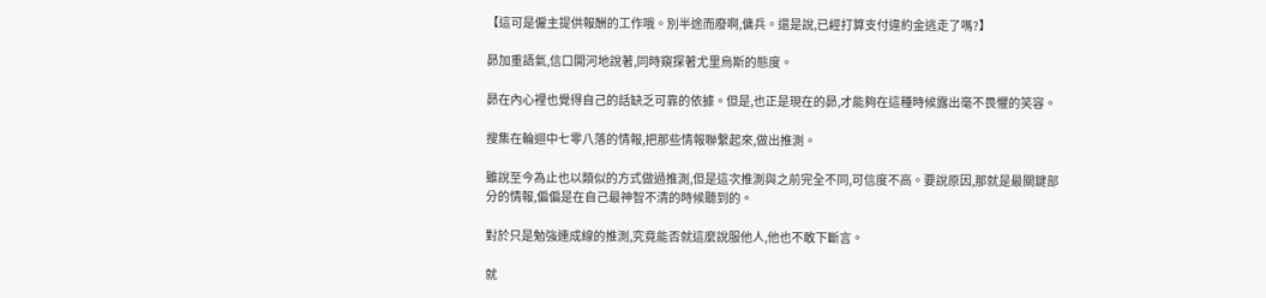【這可是僱主提供報酬的工作哦。別半途而廢啊,傭兵。還是說,已經打算支付違約金逃走了嗎?】

昴加重語氣,信口開河地說著,同時窺探著尤里烏斯的態度。

昴在內心裡也覺得自己的話缺乏可靠的依據。但是,也正是現在的昴,才能夠在這種時候露出毫不畏懼的笑容。

搜集在輪迴中七零八落的情報,把那些情報聯繫起來,做出推測。

雖說至今為止也以類似的方式做過推測,但是這次推測與之前完全不同,可信度不高。要說原因,那就是最關鍵部分的情報,偏偏是在自己最神智不清的時候聽到的。

對於只是勉強連成線的推測,究竟能否就這麼說服他人,他也不敢下斷言。

就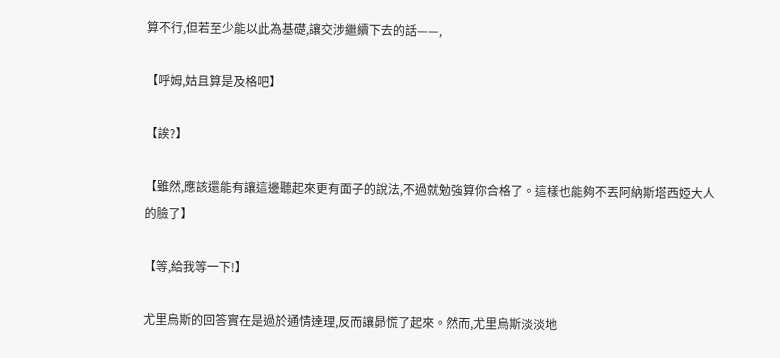算不行,但若至少能以此為基礎,讓交涉繼續下去的話——,

【呼姆,姑且算是及格吧】

【誒?】

【雖然,應該還能有讓這邊聽起來更有面子的說法,不過就勉強算你合格了。這樣也能夠不丟阿納斯塔西婭大人的臉了】

【等,給我等一下!】

尤里烏斯的回答實在是過於通情達理,反而讓昴慌了起來。然而,尤里烏斯淡淡地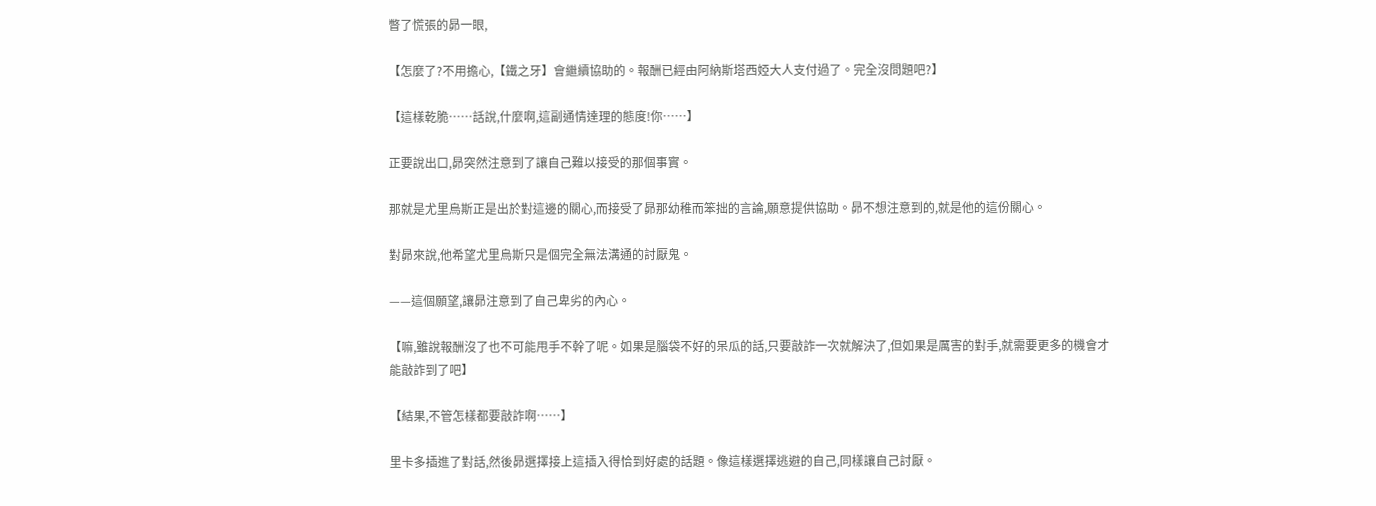瞥了慌張的昴一眼,

【怎麼了?不用擔心,【鐵之牙】會繼續協助的。報酬已經由阿納斯塔西婭大人支付過了。完全沒問題吧?】

【這樣乾脆……話說,什麼啊,這副通情達理的態度!你……】

正要說出口,昴突然注意到了讓自己難以接受的那個事實。

那就是尤里烏斯正是出於對這邊的關心,而接受了昴那幼稚而笨拙的言論,願意提供協助。昴不想注意到的,就是他的這份關心。

對昴來說,他希望尤里烏斯只是個完全無法溝通的討厭鬼。

——這個願望,讓昴注意到了自己卑劣的內心。

【嘛,雖說報酬沒了也不可能甩手不幹了呢。如果是腦袋不好的呆瓜的話,只要敲詐一次就解決了,但如果是厲害的對手,就需要更多的機會才能敲詐到了吧】

【結果,不管怎樣都要敲詐啊……】

里卡多插進了對話,然後昴選擇接上這插入得恰到好處的話題。像這樣選擇逃避的自己,同樣讓自己討厭。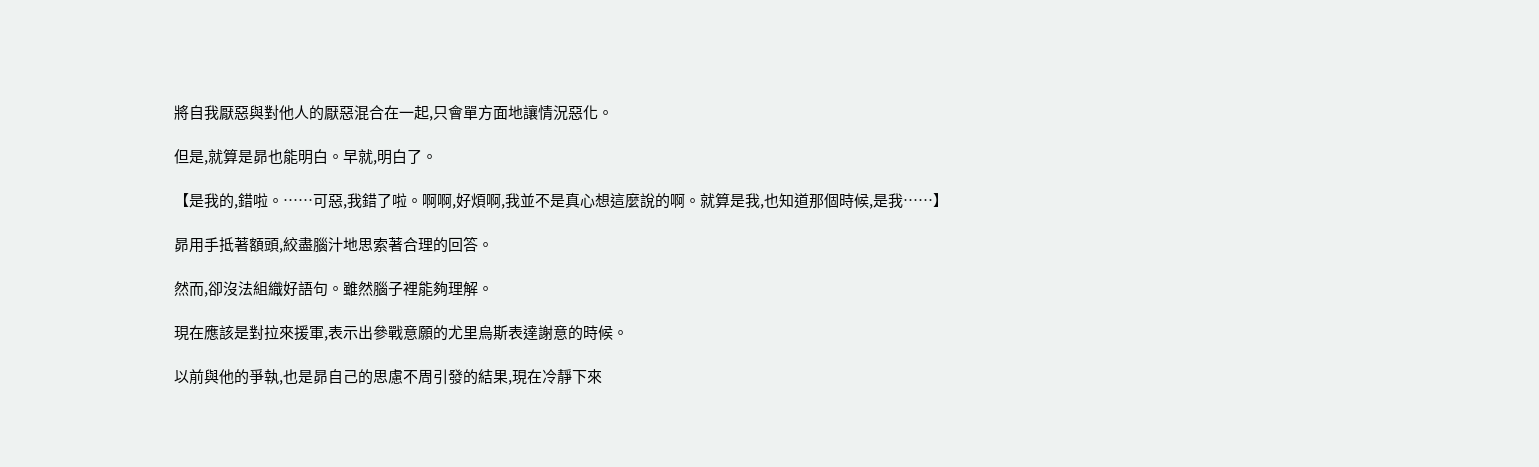將自我厭惡與對他人的厭惡混合在一起,只會單方面地讓情況惡化。

但是,就算是昴也能明白。早就,明白了。

【是我的,錯啦。……可惡,我錯了啦。啊啊,好煩啊,我並不是真心想這麼說的啊。就算是我,也知道那個時候,是我……】

昴用手抵著額頭,絞盡腦汁地思索著合理的回答。

然而,卻沒法組織好語句。雖然腦子裡能夠理解。

現在應該是對拉來援軍,表示出參戰意願的尤里烏斯表達謝意的時候。

以前與他的爭執,也是昴自己的思慮不周引發的結果,現在冷靜下來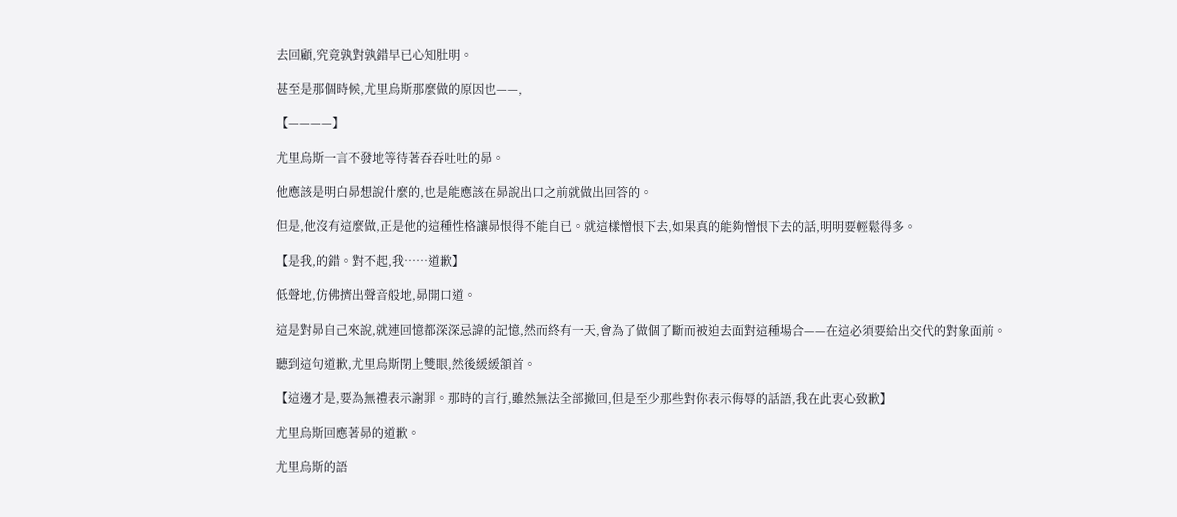去回顧,究竟孰對孰錯早已心知肚明。

甚至是那個時候,尤里烏斯那麼做的原因也——,

【————】

尤里烏斯一言不發地等待著吞吞吐吐的昴。

他應該是明白昴想說什麼的,也是能應該在昴說出口之前就做出回答的。

但是,他沒有這麼做,正是他的這種性格讓昴恨得不能自已。就這樣憎恨下去,如果真的能夠憎恨下去的話,明明要輕鬆得多。

【是我,的錯。對不起,我……道歉】

低聲地,仿佛擠出聲音般地,昴開口道。

這是對昴自己來說,就連回憶都深深忌諱的記憶,然而終有一天,會為了做個了斷而被迫去面對這種場合——在這必須要給出交代的對象面前。

聽到這句道歉,尤里烏斯閉上雙眼,然後緩緩頷首。

【這邊才是,要為無禮表示謝罪。那時的言行,雖然無法全部撤回,但是至少那些對你表示侮辱的話語,我在此衷心致歉】

尤里烏斯回應著昴的道歉。

尤里烏斯的語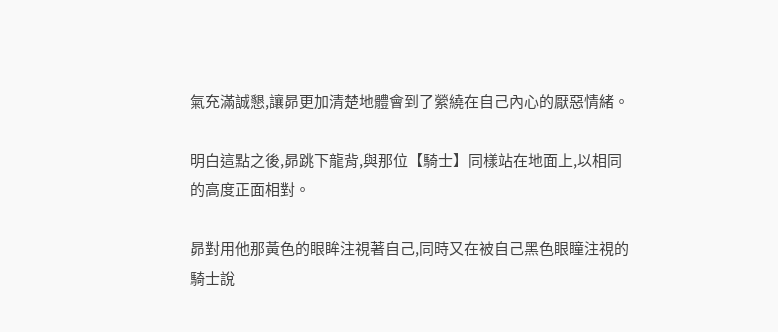氣充滿誠懇,讓昴更加清楚地體會到了縈繞在自己內心的厭惡情緒。

明白這點之後,昴跳下龍背,與那位【騎士】同樣站在地面上,以相同的高度正面相對。

昴對用他那黃色的眼眸注視著自己,同時又在被自己黑色眼瞳注視的騎士說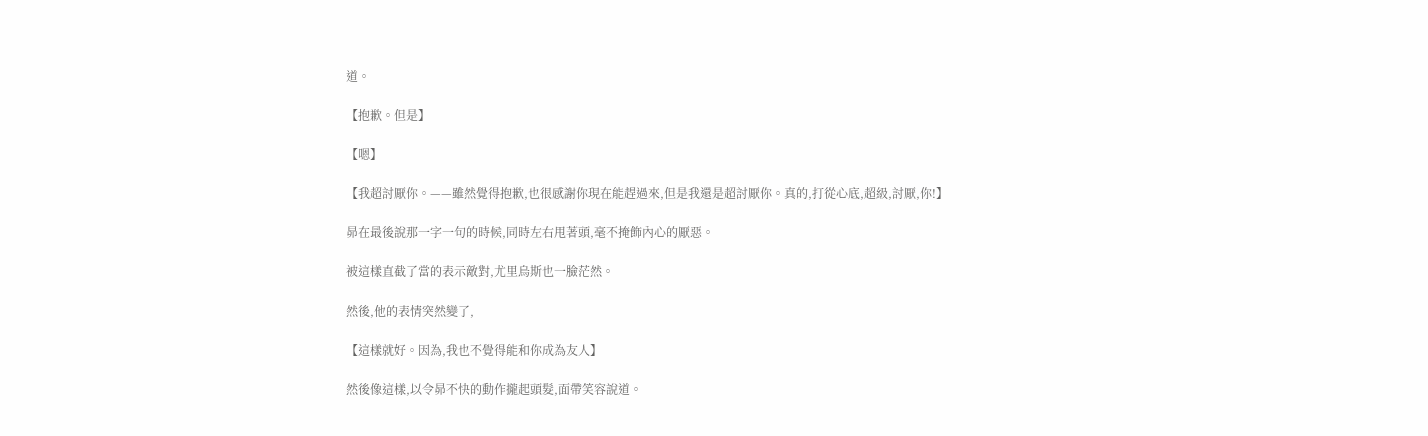道。

【抱歉。但是】

【嗯】

【我超討厭你。——雖然覺得抱歉,也很感謝你現在能趕過來,但是我還是超討厭你。真的,打從心底,超級,討厭,你!】

昴在最後說那一字一句的時候,同時左右甩著頭,毫不掩飾內心的厭惡。

被這樣直截了當的表示敵對,尤里烏斯也一臉茫然。

然後,他的表情突然變了,

【這樣就好。因為,我也不覺得能和你成為友人】

然後像這樣,以令昴不快的動作攏起頭髮,面帶笑容說道。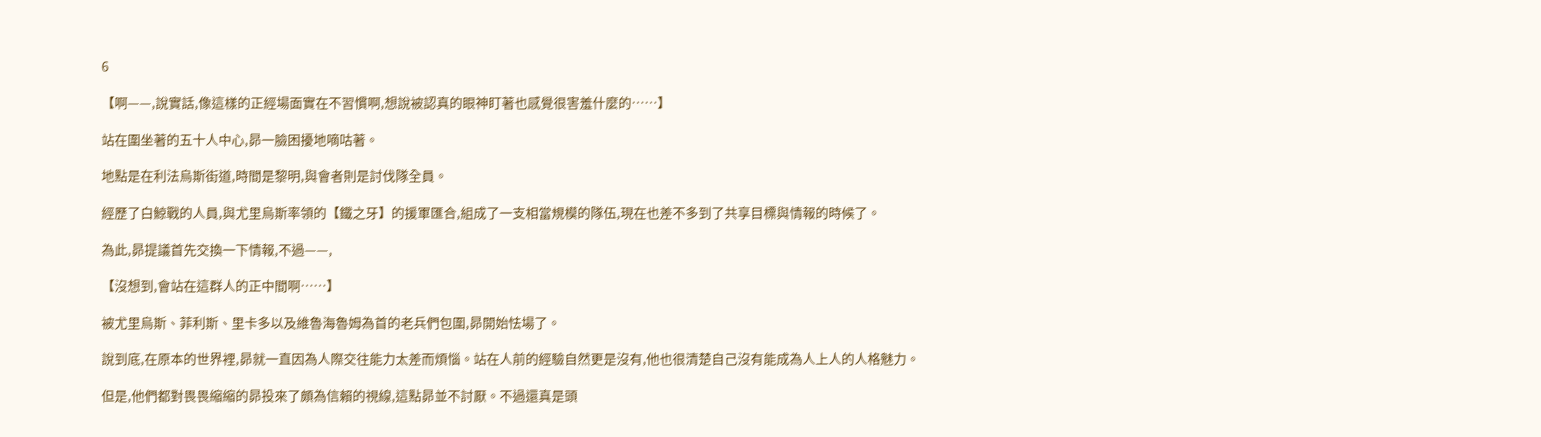6

【啊——,說實話,像這樣的正經場面實在不習慣啊,想說被認真的眼神盯著也感覺很害羞什麼的……】

站在圍坐著的五十人中心,昴一臉困擾地嘀咕著。

地點是在利法烏斯街道,時間是黎明,與會者則是討伐隊全員。

經歷了白鯨戰的人員,與尤里烏斯率領的【鐵之牙】的援軍匯合,組成了一支相當規模的隊伍,現在也差不多到了共享目標與情報的時候了。

為此,昴提議首先交換一下情報,不過——,

【沒想到,會站在這群人的正中間啊……】

被尤里烏斯、菲利斯、里卡多以及維魯海魯姆為首的老兵們包圍,昴開始怯場了。

說到底,在原本的世界裡,昴就一直因為人際交往能力太差而煩惱。站在人前的經驗自然更是沒有,他也很清楚自己沒有能成為人上人的人格魅力。

但是,他們都對畏畏縮縮的昴投來了頗為信賴的視線,這點昴並不討厭。不過還真是頭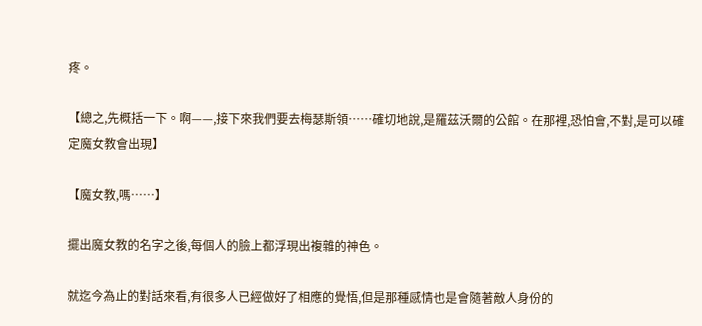疼。

【總之,先概括一下。啊——,接下來我們要去梅瑟斯領……確切地說,是羅茲沃爾的公館。在那裡,恐怕會,不對,是可以確定魔女教會出現】

【魔女教,嗎……】

擺出魔女教的名字之後,每個人的臉上都浮現出複雜的神色。

就迄今為止的對話來看,有很多人已經做好了相應的覺悟,但是那種感情也是會隨著敵人身份的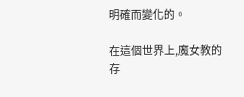明確而變化的。

在這個世界上,魔女教的存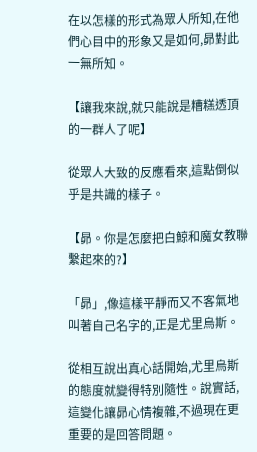在以怎樣的形式為眾人所知,在他們心目中的形象又是如何,昴對此一無所知。

【讓我來說,就只能說是糟糕透頂的一群人了呢】

從眾人大致的反應看來,這點倒似乎是共識的樣子。

【昴。你是怎麼把白鯨和魔女教聯繫起來的?】

「昴」,像這樣平靜而又不客氣地叫著自己名字的,正是尤里烏斯。

從相互說出真心話開始,尤里烏斯的態度就變得特別隨性。說實話,這變化讓昴心情複雜,不過現在更重要的是回答問題。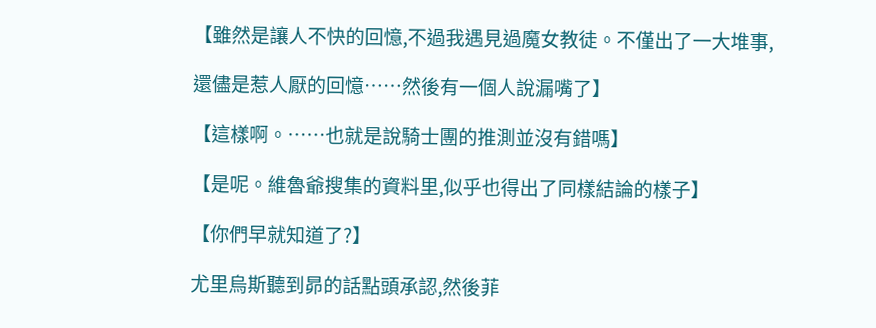【雖然是讓人不快的回憶,不過我遇見過魔女教徒。不僅出了一大堆事,

還儘是惹人厭的回憶……然後有一個人說漏嘴了】

【這樣啊。……也就是說騎士團的推測並沒有錯嗎】

【是呢。維魯爺搜集的資料里,似乎也得出了同樣結論的樣子】

【你們早就知道了?】

尤里烏斯聽到昴的話點頭承認,然後菲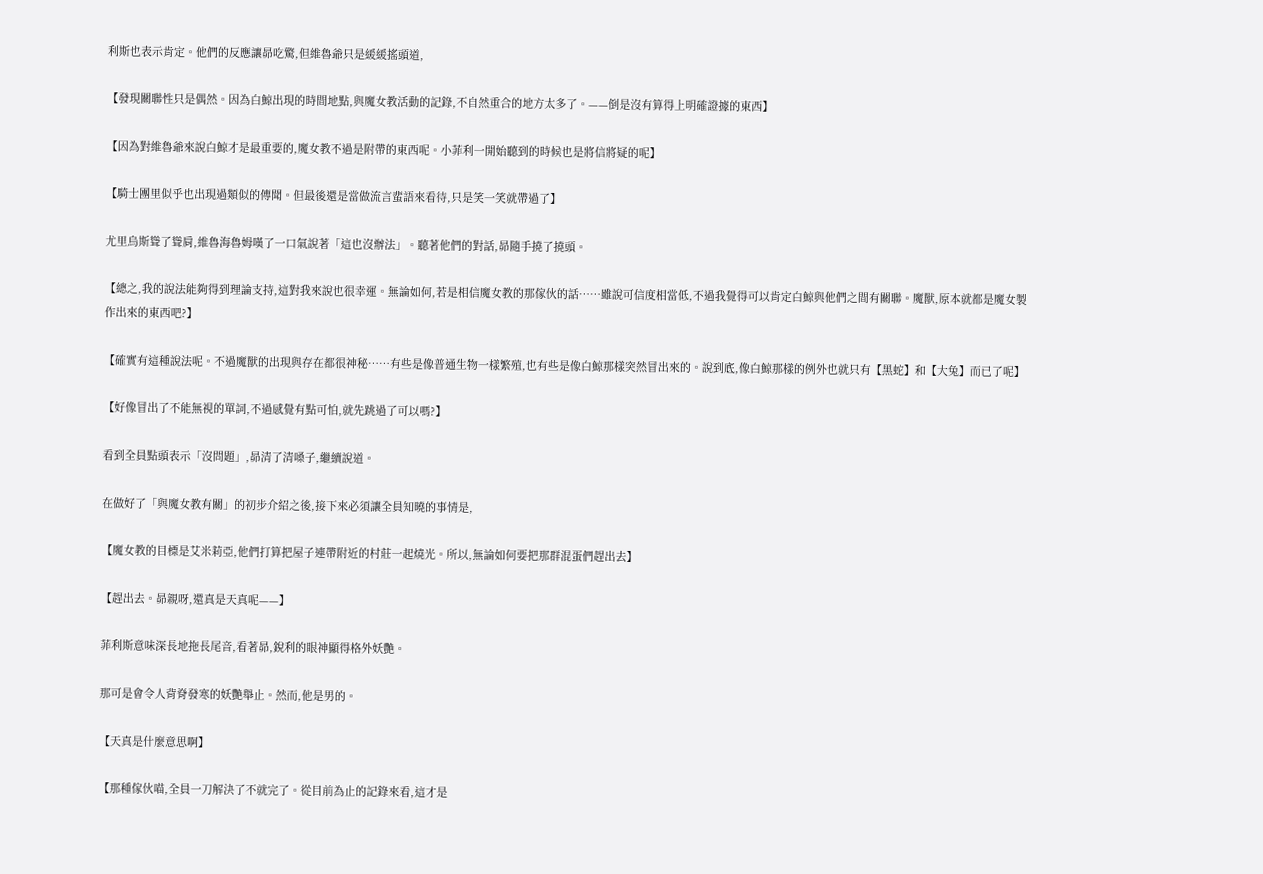利斯也表示肯定。他們的反應讓昴吃驚,但維魯爺只是緩緩搖頭道,

【發現關聯性只是偶然。因為白鯨出現的時間地點,與魔女教活動的記錄,不自然重合的地方太多了。——倒是沒有算得上明確證據的東西】

【因為對維魯爺來說白鯨才是最重要的,魔女教不過是附帶的東西呢。小菲利一開始聽到的時候也是將信將疑的呢】

【騎士團里似乎也出現過類似的傳聞。但最後還是當做流言蜚語來看待,只是笑一笑就帶過了】

尤里烏斯聳了聳肩,維魯海魯姆嘆了一口氣說著「這也沒辦法」。聽著他們的對話,昴隨手撓了撓頭。

【總之,我的說法能夠得到理論支持,這對我來說也很幸運。無論如何,若是相信魔女教的那傢伙的話……雖說可信度相當低,不過我覺得可以肯定白鯨與他們之間有關聯。魔獸,原本就都是魔女製作出來的東西吧?】

【確實有這種說法呢。不過魔獸的出現與存在都很神秘……有些是像普通生物一樣繁殖,也有些是像白鯨那樣突然冒出來的。說到底,像白鯨那樣的例外也就只有【黑蛇】和【大兔】而已了呢】

【好像冒出了不能無視的單詞,不過感覺有點可怕,就先跳過了可以嗎?】

看到全員點頭表示「沒問題」,昴清了清嗓子,繼續說道。

在做好了「與魔女教有關」的初步介紹之後,接下來必須讓全員知曉的事情是,

【魔女教的目標是艾米莉亞,他們打算把屋子連帶附近的村莊一起燒光。所以,無論如何要把那群混蛋們趕出去】

【趕出去。昴親呀,還真是天真呢——】

菲利斯意味深長地拖長尾音,看著昴,銳利的眼神顯得格外妖艷。

那可是會令人背脊發寒的妖艷舉止。然而,他是男的。

【天真是什麼意思啊】

【那種傢伙喵,全員一刀解決了不就完了。從目前為止的記錄來看,這才是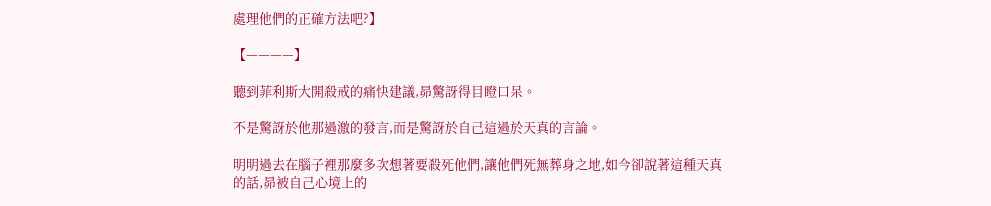處理他們的正確方法吧?】

【————】

聽到菲利斯大開殺戒的痛快建議,昴驚訝得目瞪口呆。

不是驚訝於他那過激的發言,而是驚訝於自己這過於天真的言論。

明明過去在腦子裡那麼多次想著要殺死他們,讓他們死無葬身之地,如今卻說著這種天真的話,昴被自己心境上的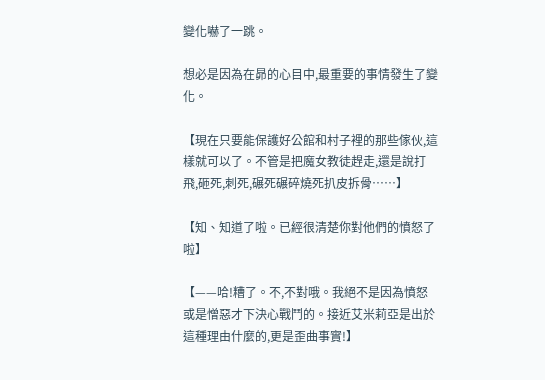變化嚇了一跳。

想必是因為在昴的心目中,最重要的事情發生了變化。

【現在只要能保護好公館和村子裡的那些傢伙,這樣就可以了。不管是把魔女教徒趕走,還是說打飛,砸死,刺死,碾死碾碎燒死扒皮拆骨……】

【知、知道了啦。已經很清楚你對他們的憤怒了啦】

【——哈!糟了。不,不對哦。我絕不是因為憤怒或是憎惡才下決心戰鬥的。接近艾米莉亞是出於這種理由什麼的,更是歪曲事實!】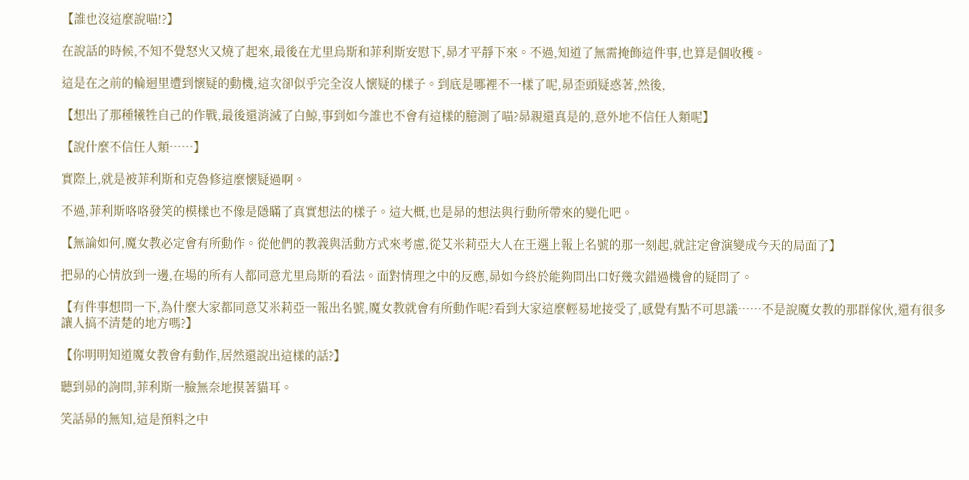【誰也沒這麼說喵!?】

在說話的時候,不知不覺怒火又燒了起來,最後在尤里烏斯和菲利斯安慰下,昴才平靜下來。不過,知道了無需掩飾這件事,也算是個收穫。

這是在之前的輪迴里遭到懷疑的動機,這次卻似乎完全沒人懷疑的樣子。到底是哪裡不一樣了呢,昴歪頭疑惑著,然後,

【想出了那種犧牲自己的作戰,最後還消滅了白鯨,事到如今誰也不會有這樣的臆測了喵?昴親還真是的,意外地不信任人類呢】

【說什麼不信任人類……】

實際上,就是被菲利斯和克魯修這麼懷疑過啊。

不過,菲利斯咯咯發笑的模樣也不像是隱瞞了真實想法的樣子。這大概,也是昴的想法與行動所帶來的變化吧。

【無論如何,魔女教必定會有所動作。從他們的教義與活動方式來考慮,從艾米莉亞大人在王選上報上名號的那一刻起,就註定會演變成今天的局面了】

把昴的心情放到一邊,在場的所有人都同意尤里烏斯的看法。面對情理之中的反應,昴如今終於能夠問出口好幾次錯過機會的疑問了。

【有件事想問一下,為什麼大家都同意艾米莉亞一報出名號,魔女教就會有所動作呢?看到大家這麼輕易地接受了,感覺有點不可思議……不是說魔女教的那群傢伙,還有很多讓人搞不清楚的地方嗎?】

【你明明知道魔女教會有動作,居然還說出這樣的話?】

聽到昴的詢問,菲利斯一臉無奈地摸著貓耳。

笑話昴的無知,這是預料之中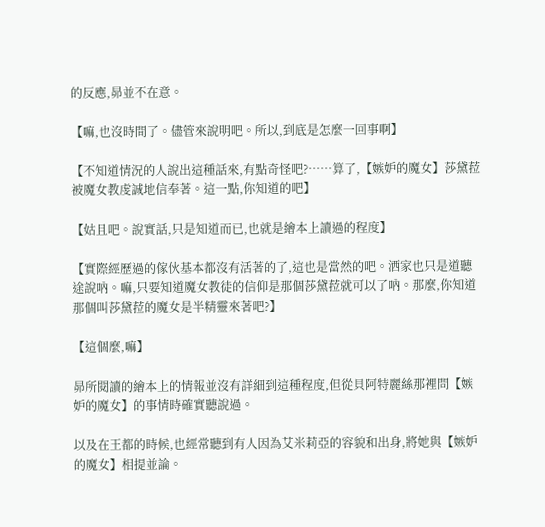的反應,昴並不在意。

【嘛,也沒時間了。儘管來說明吧。所以,到底是怎麼一回事啊】

【不知道情況的人說出這種話來,有點奇怪吧?……算了,【嫉妒的魔女】莎黛菈被魔女教虔誠地信奉著。這一點,你知道的吧】

【姑且吧。說實話,只是知道而已,也就是繪本上讀過的程度】

【實際經歷過的傢伙基本都沒有活著的了,這也是當然的吧。洒家也只是道聽途說吶。嘛,只要知道魔女教徒的信仰是那個莎黛菈就可以了吶。那麼,你知道那個叫莎黛菈的魔女是半精靈來著吧?】

【這個麼,嘛】

昴所閱讀的繪本上的情報並沒有詳細到這種程度,但從貝阿特麗絲那裡問【嫉妒的魔女】的事情時確實聽說過。

以及在王都的時候,也經常聽到有人因為艾米莉亞的容貌和出身,將她與【嫉妒的魔女】相提並論。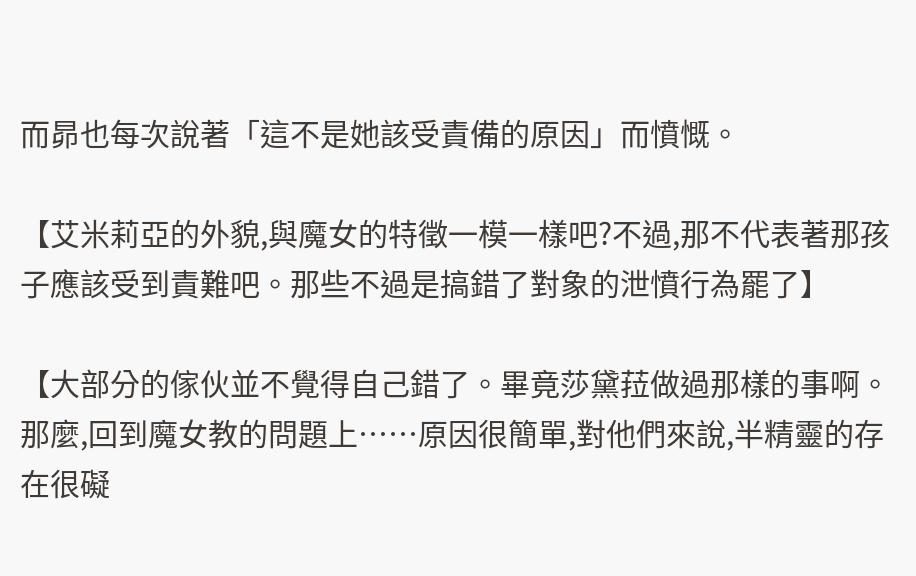而昴也每次說著「這不是她該受責備的原因」而憤慨。

【艾米莉亞的外貌,與魔女的特徵一模一樣吧?不過,那不代表著那孩子應該受到責難吧。那些不過是搞錯了對象的泄憤行為罷了】

【大部分的傢伙並不覺得自己錯了。畢竟莎黛菈做過那樣的事啊。那麼,回到魔女教的問題上……原因很簡單,對他們來說,半精靈的存在很礙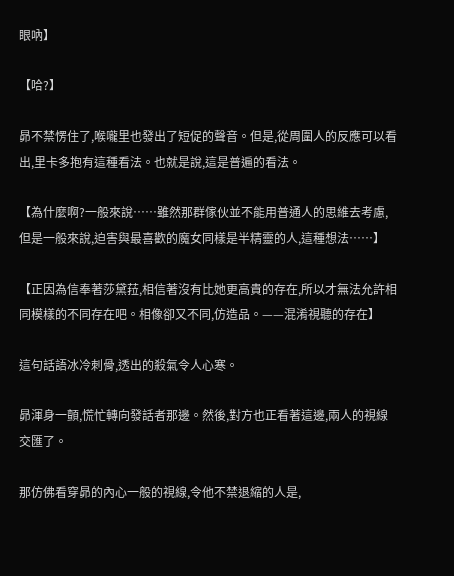眼吶】

【哈?】

昴不禁愣住了,喉嚨里也發出了短促的聲音。但是,從周圍人的反應可以看出,里卡多抱有這種看法。也就是說,這是普遍的看法。

【為什麼啊?一般來說……雖然那群傢伙並不能用普通人的思維去考慮,但是一般來說,迫害與最喜歡的魔女同樣是半精靈的人,這種想法……】

【正因為信奉著莎黛菈,相信著沒有比她更高貴的存在,所以才無法允許相同模樣的不同存在吧。相像卻又不同,仿造品。——混淆視聽的存在】

這句話語冰冷刺骨,透出的殺氣令人心寒。

昴渾身一顫,慌忙轉向發話者那邊。然後,對方也正看著這邊,兩人的視線交匯了。

那仿佛看穿昴的內心一般的視線,令他不禁退縮的人是,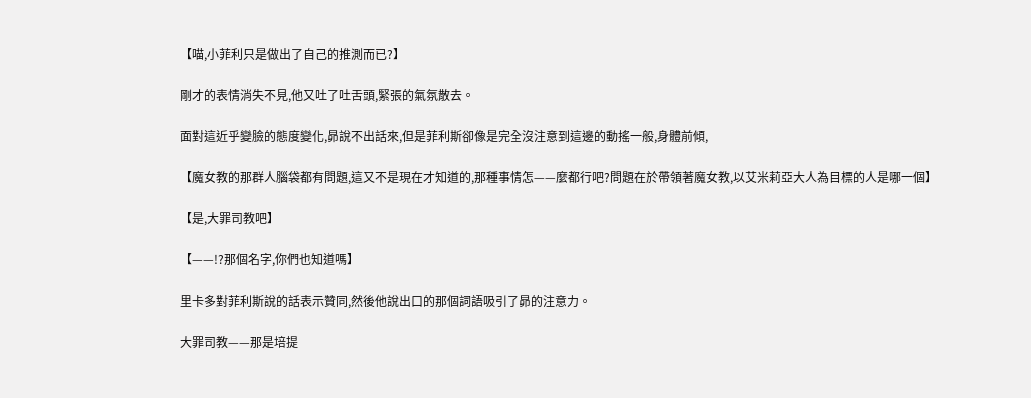【喵,小菲利只是做出了自己的推測而已?】

剛才的表情消失不見,他又吐了吐舌頭,緊張的氣氛散去。

面對這近乎變臉的態度變化,昴說不出話來,但是菲利斯卻像是完全沒注意到這邊的動搖一般,身體前傾,

【魔女教的那群人腦袋都有問題,這又不是現在才知道的,那種事情怎——麼都行吧?問題在於帶領著魔女教,以艾米莉亞大人為目標的人是哪一個】

【是,大罪司教吧】

【——!?那個名字,你們也知道嗎】

里卡多對菲利斯說的話表示贊同,然後他說出口的那個詞語吸引了昴的注意力。

大罪司教——那是培提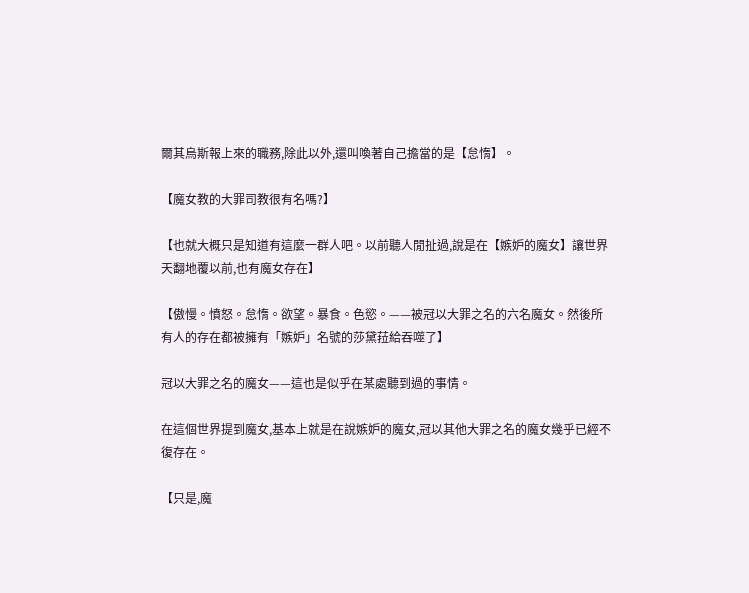爾其烏斯報上來的職務,除此以外,還叫喚著自己擔當的是【怠惰】。

【魔女教的大罪司教很有名嗎?】

【也就大概只是知道有這麼一群人吧。以前聽人閒扯過,說是在【嫉妒的魔女】讓世界天翻地覆以前,也有魔女存在】

【傲慢。憤怒。怠惰。欲望。暴食。色慾。——被冠以大罪之名的六名魔女。然後所有人的存在都被擁有「嫉妒」名號的莎黛菈給吞噬了】

冠以大罪之名的魔女——這也是似乎在某處聽到過的事情。

在這個世界提到魔女,基本上就是在說嫉妒的魔女,冠以其他大罪之名的魔女幾乎已經不復存在。

【只是,魔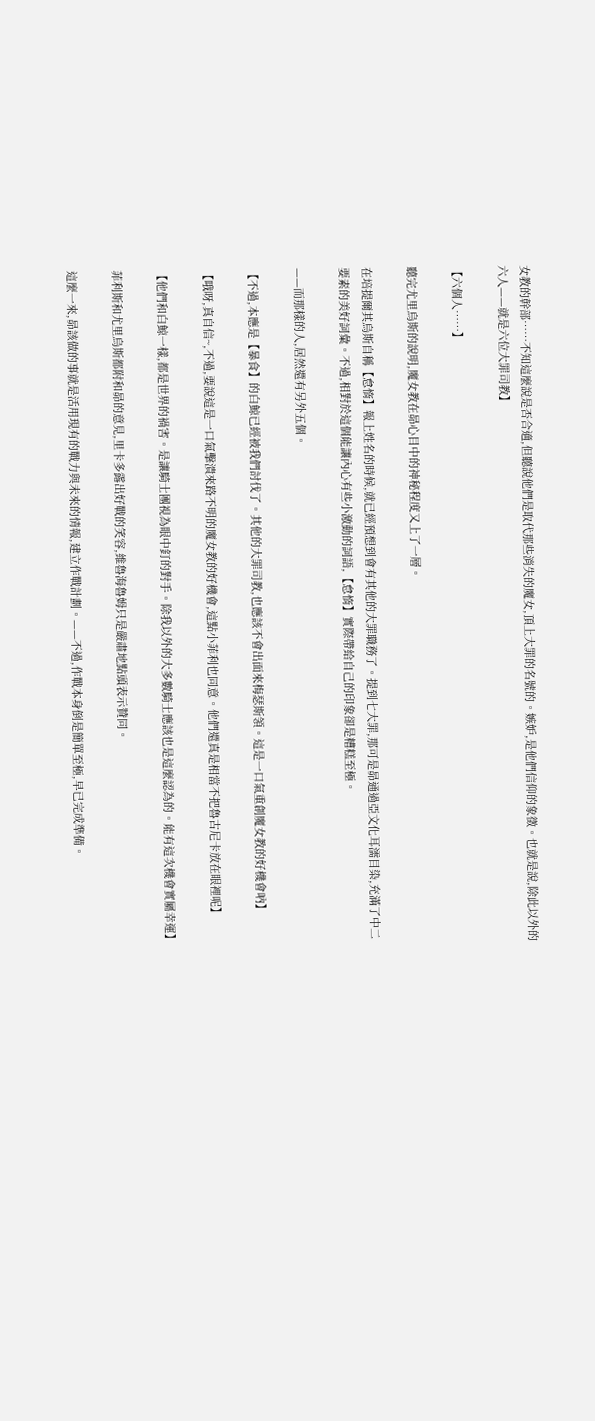女教的幹部……不知這麼說是否合適,但聽說他們是取代那些消失的魔女,頂上大罪的名號的。嫉妒,是他們信仰的象徵。也就是說,除此以外的六人——就是六位大罪司教】

【六個人……】

聽完尤里烏斯的說明,魔女教在昴心目中的神秘程度又上了一層。

在培提爾其烏斯自稱【怠惰】報上姓名的時候,就已經預想到會有其他的大罪職務了。提到七大罪,那可是昴通過亞文化耳濡目染,充滿了中二要素的美好詞彙。不過,相對於這個能讓內心有些小激動的詞語,【怠惰】實際帶給自己的印象卻是糟糕至極。

——而那樣的人,居然還有另外五個。

【不過,本應是【暴食】的白鯨已經被我們討伐了。其他的大罪司教,也應該不會出面來梅瑟斯領。這是一口氣重創魔女教的好機會吶】

【哦呀,真自信~,不過,要說這是一口氣擊潰來路不明的魔女教的好機會,這點小菲利也同意。他們還真是相當不把魯古尼卡放在眼裡呢】

【他們和白鯨一樣,都是世界的禍害。是讓騎士團視為眼中釘的對手。除我以外的大多數騎士應該也是這麼認為的。能有這次機會實屬幸運】

菲利斯和尤里烏斯都附和昴的意見,里卡多露出好戰的笑容,維魯海魯姆只是嚴肅地點頭表示贊同。

這麼一來,昴該做的事就是活用現有的戰力與未來的情報,建立作戰計劃。——不過,作戰本身倒是簡單至極,早已完成準備。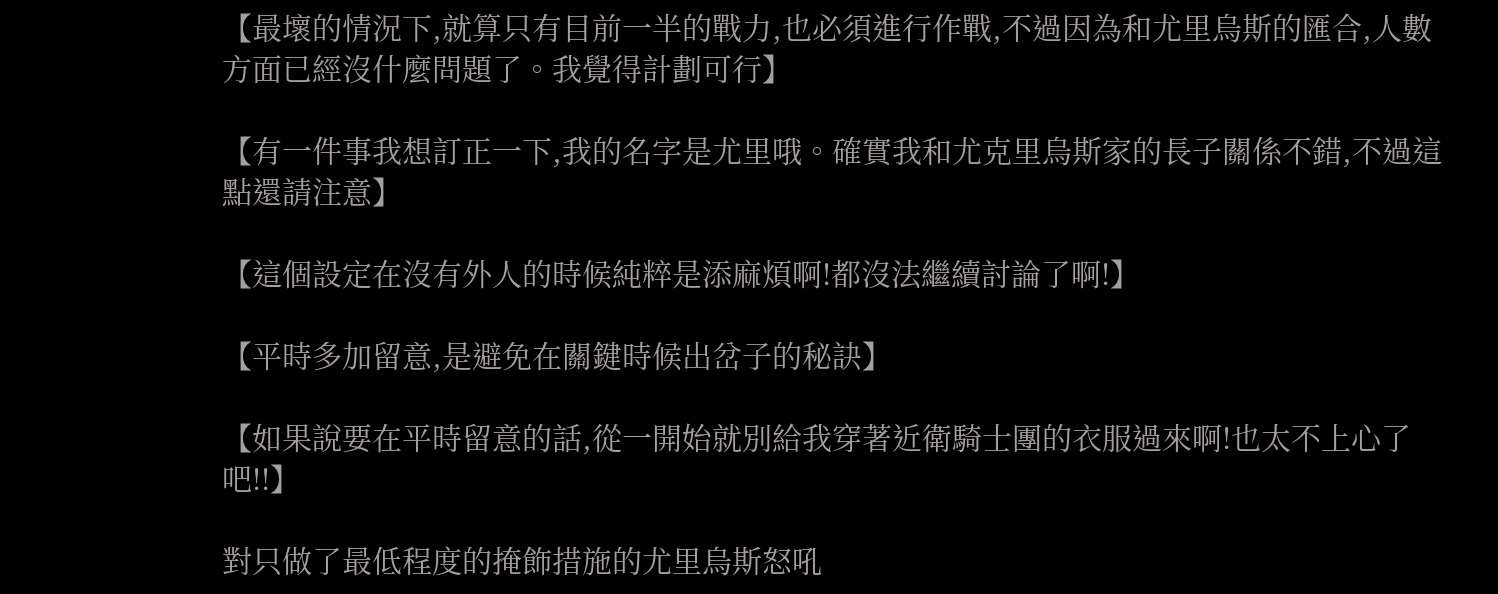【最壞的情況下,就算只有目前一半的戰力,也必須進行作戰,不過因為和尤里烏斯的匯合,人數方面已經沒什麼問題了。我覺得計劃可行】

【有一件事我想訂正一下,我的名字是尤里哦。確實我和尤克里烏斯家的長子關係不錯,不過這點還請注意】

【這個設定在沒有外人的時候純粹是添麻煩啊!都沒法繼續討論了啊!】

【平時多加留意,是避免在關鍵時候出岔子的秘訣】

【如果說要在平時留意的話,從一開始就別給我穿著近衛騎士團的衣服過來啊!也太不上心了吧!!】

對只做了最低程度的掩飾措施的尤里烏斯怒吼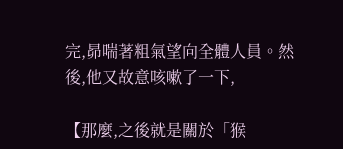完,昴喘著粗氣望向全體人員。然後,他又故意咳嗽了一下,

【那麼,之後就是關於「猴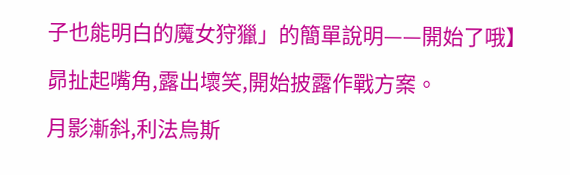子也能明白的魔女狩獵」的簡單說明——開始了哦】

昴扯起嘴角,露出壞笑,開始披露作戰方案。

月影漸斜,利法烏斯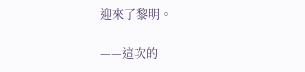迎來了黎明。

——這次的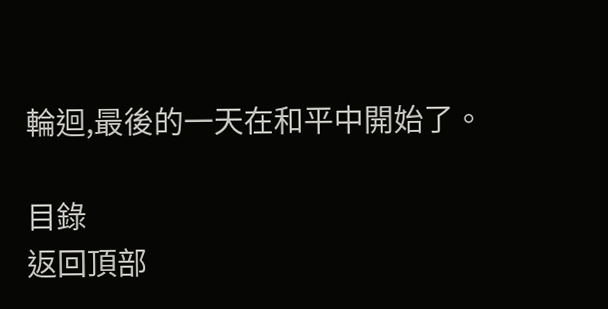輪迴,最後的一天在和平中開始了。

目錄
返回頂部